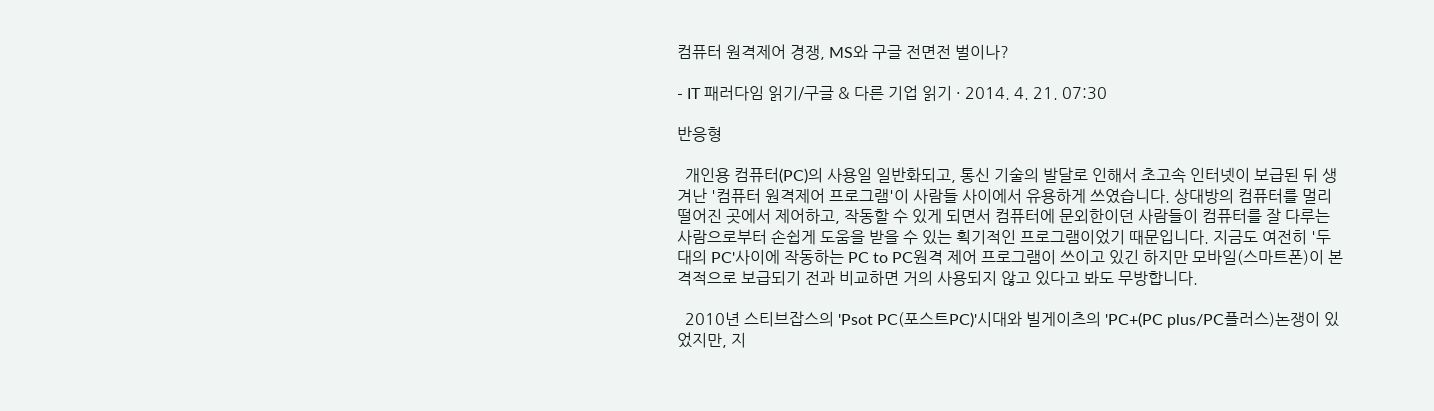컴퓨터 원격제어 경쟁, MS와 구글 전면전 벌이나?

- IT 패러다임 읽기/구글 & 다른 기업 읽기 · 2014. 4. 21. 07:30

반응형

  개인용 컴퓨터(PC)의 사용일 일반화되고, 통신 기술의 발달로 인해서 초고속 인터넷이 보급된 뒤 생겨난 '컴퓨터 원격제어 프로그램'이 사람들 사이에서 유용하게 쓰였습니다. 상대방의 컴퓨터를 멀리 떨어진 곳에서 제어하고, 작동할 수 있게 되면서 컴퓨터에 문외한이던 사람들이 컴퓨터를 잘 다루는 사람으로부터 손쉽게 도움을 받을 수 있는 획기적인 프로그램이었기 때문입니다. 지금도 여전히 '두 대의 PC'사이에 작동하는 PC to PC원격 제어 프로그램이 쓰이고 있긴 하지만 모바일(스마트폰)이 본격적으로 보급되기 전과 비교하면 거의 사용되지 않고 있다고 봐도 무방합니다.

  2010년 스티브잡스의 'Psot PC(포스트PC)'시대와 빌게이츠의 'PC+(PC plus/PC플러스)논쟁이 있었지만, 지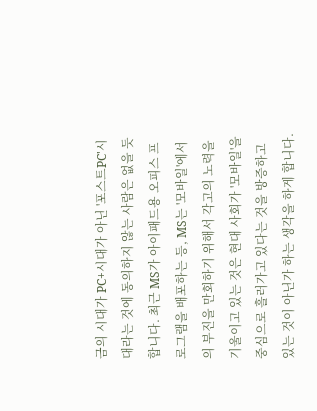금의 시대가 PC+시대가 아닌 '포스트PC'시대라는 것에 동의하지 않는 사람은 없을 듯 합니다. 최근 MS가 아이패드용 오피스 프로그램을 배포하는 등, MS는 '모바일'에서의 부진을 만회하기 위해서 각고의 노력을 기울이고 있는 것은 현대 사회가 '모바일'을 중심으로 흘러가고 있다는 것을 방증하고 있는 것이 아닌가 하는 생각을 하게 합니다.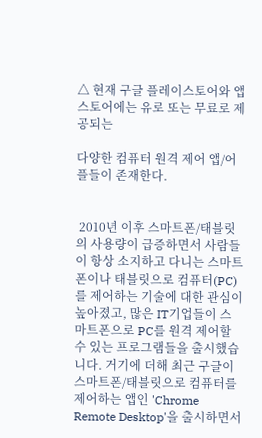△ 현재 구글 플레이스토어와 앱 스토어에는 유로 또는 무료로 제공되는

다양한 컴퓨터 원격 제어 앱/어플들이 존재한다.


 2010년 이후 스마트폰/태블릿의 사용량이 급증하면서 사람들이 항상 소지하고 다니는 스마트폰이나 태블릿으로 컴퓨터(PC)를 제어하는 기술에 대한 관심이 높아졌고, 많은 IT기업들이 스마트폰으로 PC를 원격 제어할 수 있는 프로그램들을 출시했습니다. 거기에 더해 최근 구글이 스마트폰/태블릿으로 컴퓨터를 제어하는 앱인 'Chrome Remote Desktop'을 출시하면서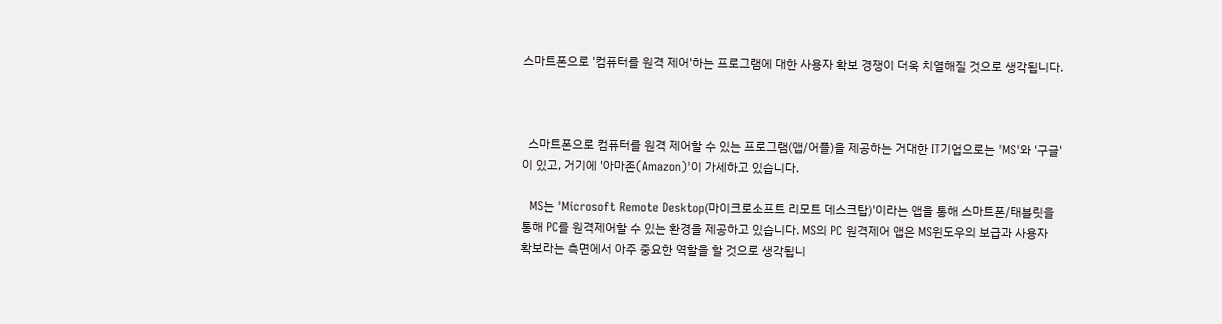스마트폰으로 '컴퓨터를 원격 제어'하는 프로그램에 대한 사용자 확보 경쟁이 더욱 치열해질 것으로 생각됩니다.



  스마트폰으로 컴퓨터를 원격 제어할 수 있는 프로그램(앱/어플)을 제공하는 거대한 IT기업으로는 'MS'와 '구글'이 있고, 거기에 '아마존(Amazon)'이 가세하고 있습니다.

  MS는 'Microsoft Remote Desktop(마이크로소프트 리모트 데스크탑)'이라는 앱을 통해 스마트폰/태블릿을 통해 PC를 원격제어할 수 있는 환경을 제공하고 있습니다. MS의 PC 원격제어 앱은 MS윈도우의 보급과 사용자 확보라는 측면에서 아주 중요한 역할을 할 것으로 생각됩니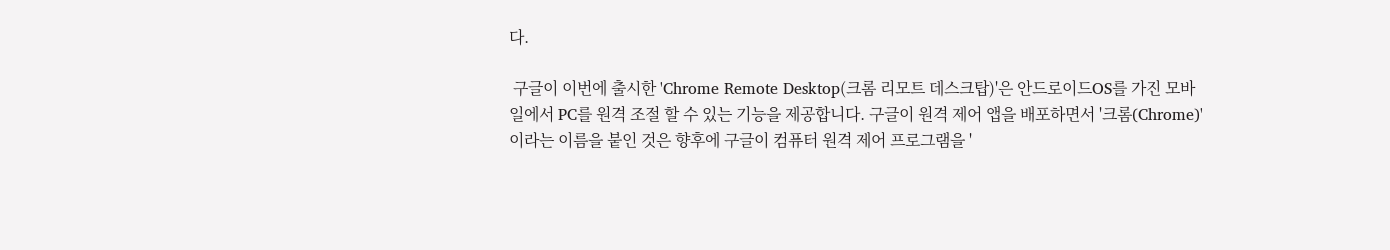다.

 구글이 이번에 출시한 'Chrome Remote Desktop(크롬 리모트 데스크탑)'은 안드로이드OS를 가진 모바일에서 PC를 원격 조절 할 수 있는 기능을 제공합니다. 구글이 원격 제어 앱을 배포하면서 '크롬(Chrome)'이라는 이름을 붙인 것은 향후에 구글이 컴퓨터 원격 제어 프로그램을 '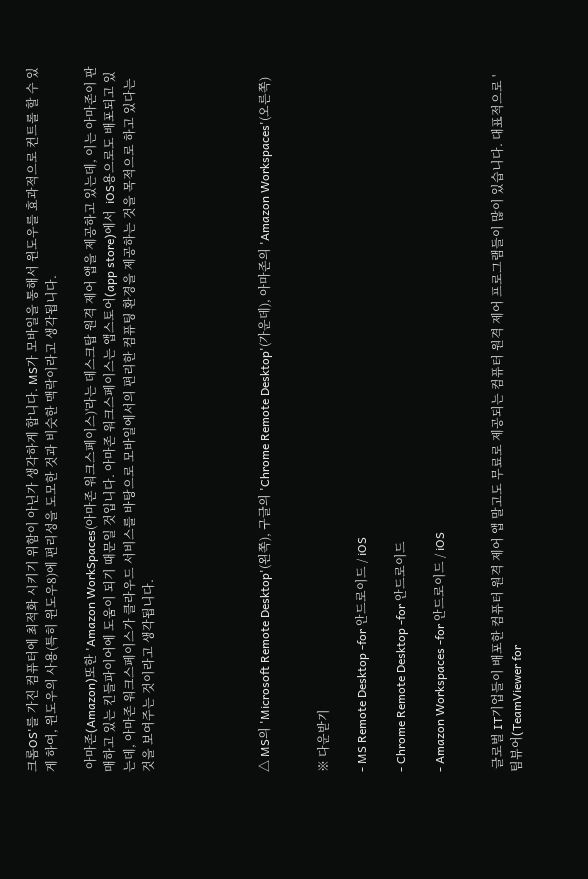크롬OS'를 가진 컴퓨터에 최적화 시키기 위함이 아닌가 생각하게 합니다. MS가 모바일을 통해서 윈도우를 효과적으로 컨트롤 할 수 있게 하여, 윈도우의 사용(특히 윈도우8)에 편리성을 도모한 것과 비슷한 맥락이라고 생각됩니다.

 아마존(Amazon)또한 'Amazon WorkSpaces(아마존 워크스페이스)'라는 데스크탑 원격 제어 앱을 제공하고 있는데, 이는 아마존이 판매하고 있는 킨들파이어에 도움이 되기 때문일 것입니다. 아마존 워크스페이스는 앱스토어(app store)에서  iOS용으로도 배포되고 있는데, 아마존 워크스페이스가 클라우드 서비스를 바탕으로 모바일에서의 편리한 컴퓨팅 환경을 제공하는 것을 목적으로 하고 있다는 것을 보여주는 것이라고 생각됩니다.





△ MS의 'Microsoft Remote Desktop'(왼쪽), 구글의 'Chrome Remote Desktop'(가운데), 아마존의 'Amazon Workspaces'(오른쪽)


※ 다운받기

- MS Remote Desktop -for 안드로이드 / iOS

- Chrome Remote Desktop -for 안드로이드

- Amazon Workspaces -for 안드로이드 / iOS


 글로벌 IT기업들이 배포한 컴퓨터 원격 제어 앱 말고도 무료로 제공되는 컴퓨터 원격 제어 프로그램들이 많이 있습니다. 대표적으로 '팀뷰어(TeamViewer for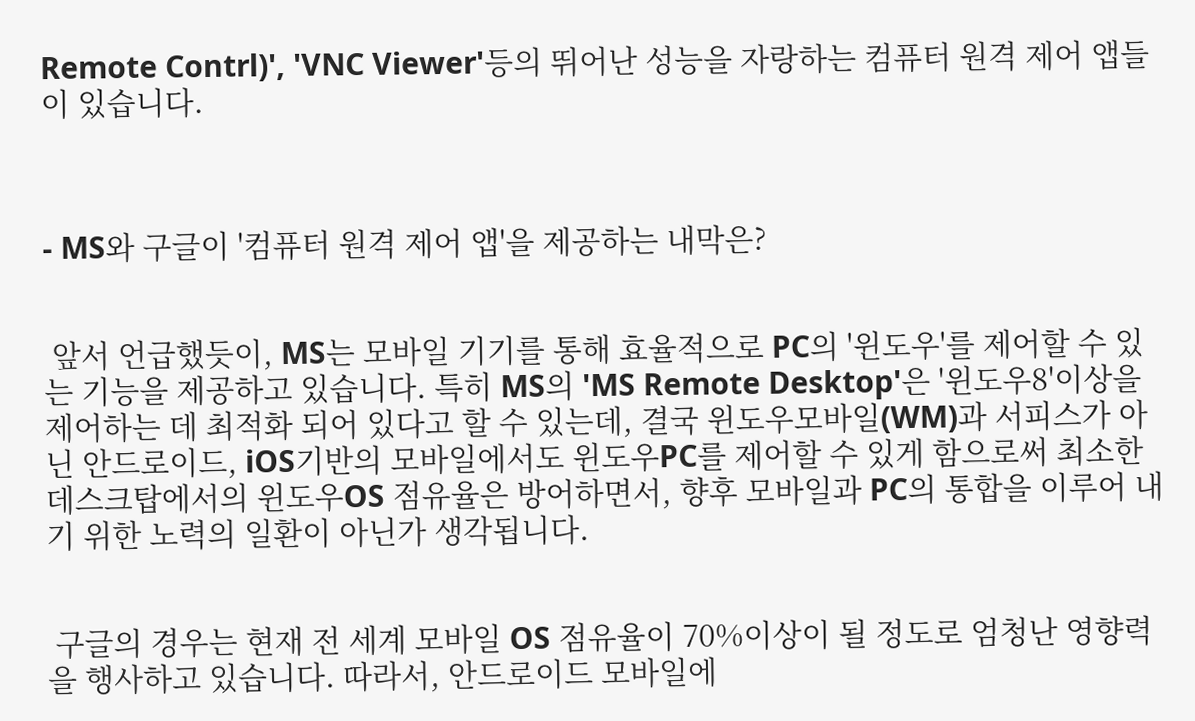Remote Contrl)', 'VNC Viewer'등의 뛰어난 성능을 자랑하는 컴퓨터 원격 제어 앱들이 있습니다.



- MS와 구글이 '컴퓨터 원격 제어 앱'을 제공하는 내막은?


 앞서 언급했듯이, MS는 모바일 기기를 통해 효율적으로 PC의 '윈도우'를 제어할 수 있는 기능을 제공하고 있습니다. 특히 MS의 'MS Remote Desktop'은 '윈도우8'이상을 제어하는 데 최적화 되어 있다고 할 수 있는데, 결국 윈도우모바일(WM)과 서피스가 아닌 안드로이드, iOS기반의 모바일에서도 윈도우PC를 제어할 수 있게 함으로써 최소한 데스크탑에서의 윈도우OS 점유율은 방어하면서, 향후 모바일과 PC의 통합을 이루어 내기 위한 노력의 일환이 아닌가 생각됩니다.


 구글의 경우는 현재 전 세계 모바일 OS 점유율이 70%이상이 될 정도로 엄청난 영향력을 행사하고 있습니다. 따라서, 안드로이드 모바일에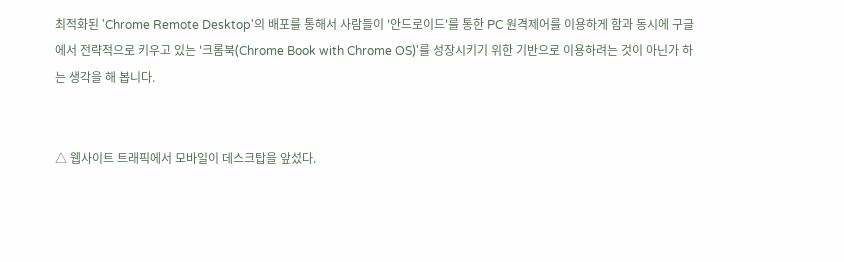최적화된 'Chrome Remote Desktop'의 배포를 통해서 사람들이 '안드로이드'를 통한 PC 원격제어를 이용하게 함과 동시에 구글에서 전략적으로 키우고 있는 '크롬북(Chrome Book with Chrome OS)'를 성장시키기 위한 기반으로 이용하려는 것이 아닌가 하는 생각을 해 봅니다.


△ 웹사이트 트래픽에서 모바일이 데스크탑을 앞섰다.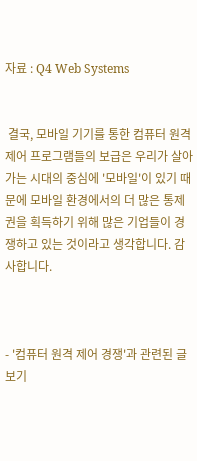자료 : Q4 Web Systems


 결국, 모바일 기기를 통한 컴퓨터 원격 제어 프로그램들의 보급은 우리가 살아가는 시대의 중심에 '모바일'이 있기 때문에 모바일 환경에서의 더 많은 통제권을 획득하기 위해 많은 기업들이 경쟁하고 있는 것이라고 생각합니다. 감사합니다.



- '컴퓨터 원격 제어 경쟁'과 관련된 글 보기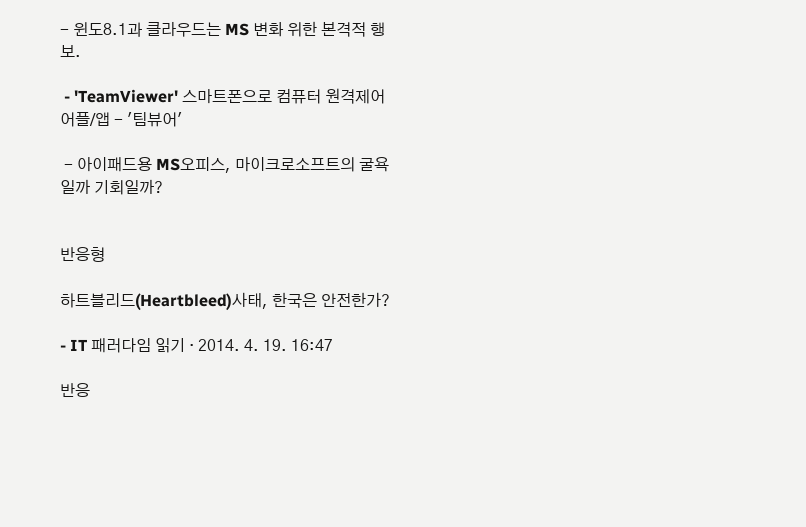- 윈도8.1과 클라우드는 MS 변화 위한 본격적 행보.

 - 'TeamViewer' 스마트폰으로 컴퓨터 원격제어 어플/앱 - '팀뷰어'

 - 아이패드용 MS오피스, 마이크로소프트의 굴욕일까 기회일까?


반응형

하트블리드(Heartbleed)사태, 한국은 안전한가?

- IT 패러다임 읽기 · 2014. 4. 19. 16:47

반응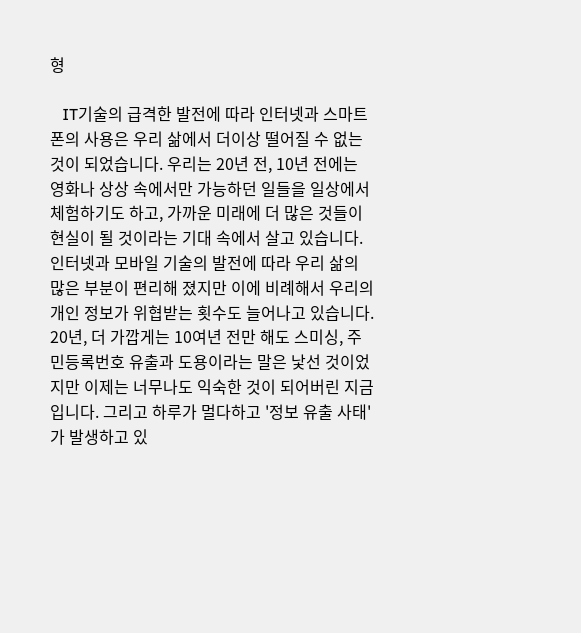형

   IT기술의 급격한 발전에 따라 인터넷과 스마트폰의 사용은 우리 삶에서 더이상 떨어질 수 없는 것이 되었습니다. 우리는 20년 전, 10년 전에는 영화나 상상 속에서만 가능하던 일들을 일상에서 체험하기도 하고, 가까운 미래에 더 많은 것들이 현실이 될 것이라는 기대 속에서 살고 있습니다. 인터넷과 모바일 기술의 발전에 따라 우리 삶의 많은 부분이 편리해 졌지만 이에 비례해서 우리의 개인 정보가 위협받는 횟수도 늘어나고 있습니다. 20년, 더 가깝게는 10여년 전만 해도 스미싱, 주민등록번호 유출과 도용이라는 말은 낯선 것이었지만 이제는 너무나도 익숙한 것이 되어버린 지금입니다. 그리고 하루가 멀다하고 '정보 유출 사태'가 발생하고 있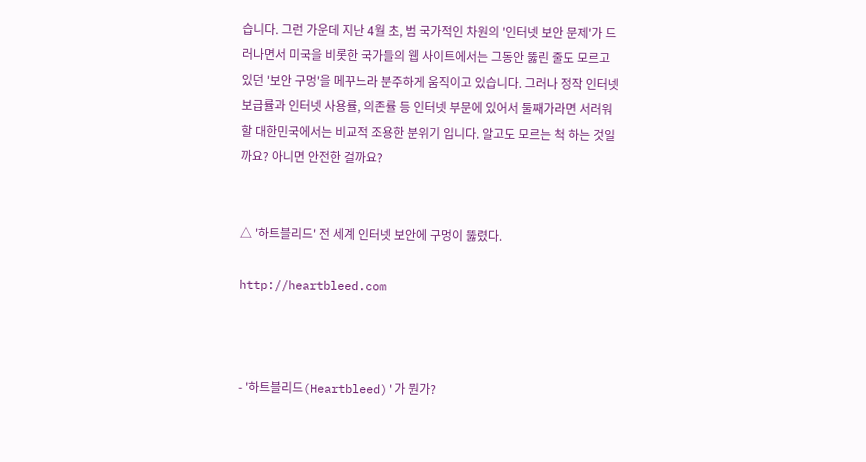습니다. 그런 가운데 지난 4월 초, 범 국가적인 차원의 '인터넷 보안 문제'가 드러나면서 미국을 비롯한 국가들의 웹 사이트에서는 그동안 뚫린 줄도 모르고 있던 '보안 구멍'을 메꾸느라 분주하게 움직이고 있습니다. 그러나 정작 인터넷 보급률과 인터넷 사용률, 의존률 등 인터넷 부문에 있어서 둘째가라면 서러워 할 대한민국에서는 비교적 조용한 분위기 입니다. 알고도 모르는 척 하는 것일까요? 아니면 안전한 걸까요?


△ '하트블리드' 전 세계 인터넷 보안에 구멍이 뚫렸다.

http://heartbleed.com



- '하트블리드(Heartbleed)'가 뭔가?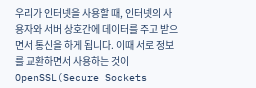우리가 인터넷을 사용할 때, 인터넷의 사용자와 서버 상호간에 데이터를 주고 받으면서 통신을 하게 됩니다. 이때 서로 정보를 교환하면서 사용하는 것이 OpenSSL(Secure Sockets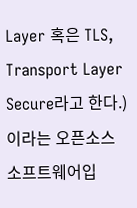Layer 혹은 TLS, Transport Layer Secure라고 한다.)이라는 오픈소스 소프트웨어입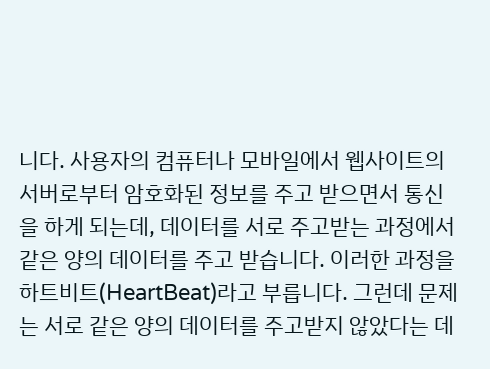니다. 사용자의 컴퓨터나 모바일에서 웹사이트의 서버로부터 암호화된 정보를 주고 받으면서 통신을 하게 되는데, 데이터를 서로 주고받는 과정에서 같은 양의 데이터를 주고 받습니다. 이러한 과정을 하트비트(HeartBeat)라고 부릅니다. 그런데 문제는 서로 같은 양의 데이터를 주고받지 않았다는 데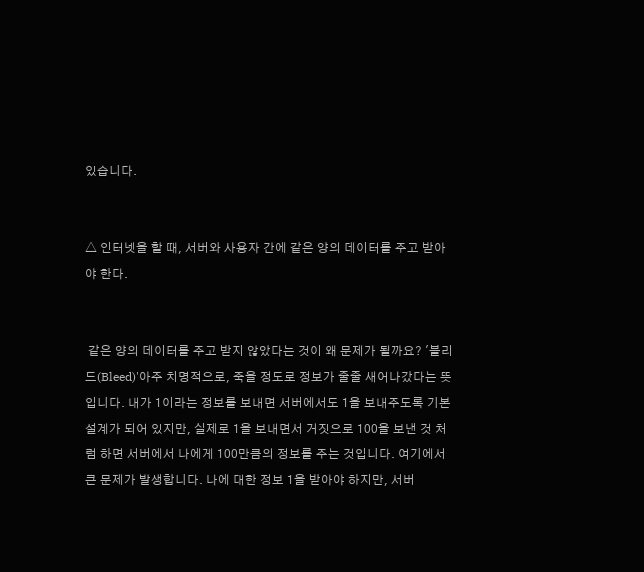있습니다.


△ 인터넷을 할 때, 서버와 사용자 간에 같은 양의 데이터를 주고 받아야 한다.


 같은 양의 데이터를 주고 받지 않았다는 것이 왜 문제가 될까요? '블리드(Bleed)'아주 치명적으로, 죽을 정도로 정보가 줄줄 새어나갔다는 뜻입니다. 내가 1이라는 정보를 보내면 서버에서도 1을 보내주도록 기본 설계가 되어 있지만, 실제로 1을 보내면서 거짓으로 100을 보낸 것 처럼 하면 서버에서 나에게 100만큼의 정보를 주는 것입니다. 여기에서 큰 문제가 발생합니다. 나에 대한 정보 1을 받아야 하지만, 서버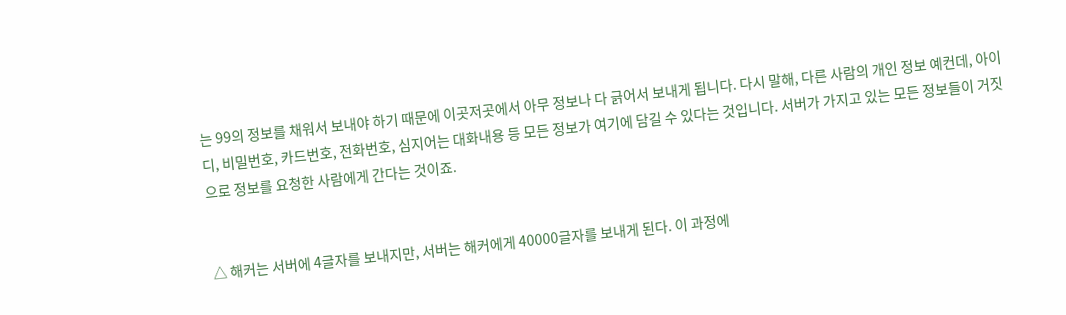는 99의 정보를 채워서 보내야 하기 때문에 이곳저곳에서 아무 정보나 다 긁어서 보내게 됩니다. 다시 말해, 다른 사람의 개인 정보 예컨데, 아이디, 비밀번호, 카드번호, 전화번호, 심지어는 대화내용 등 모든 정보가 여기에 담길 수 있다는 것입니다. 서버가 가지고 있는 모든 정보들이 거짓으로 정보를 요청한 사람에게 간다는 것이죠.


△ 해커는 서버에 4글자를 보내지만, 서버는 해커에게 40000글자를 보내게 된다. 이 과정에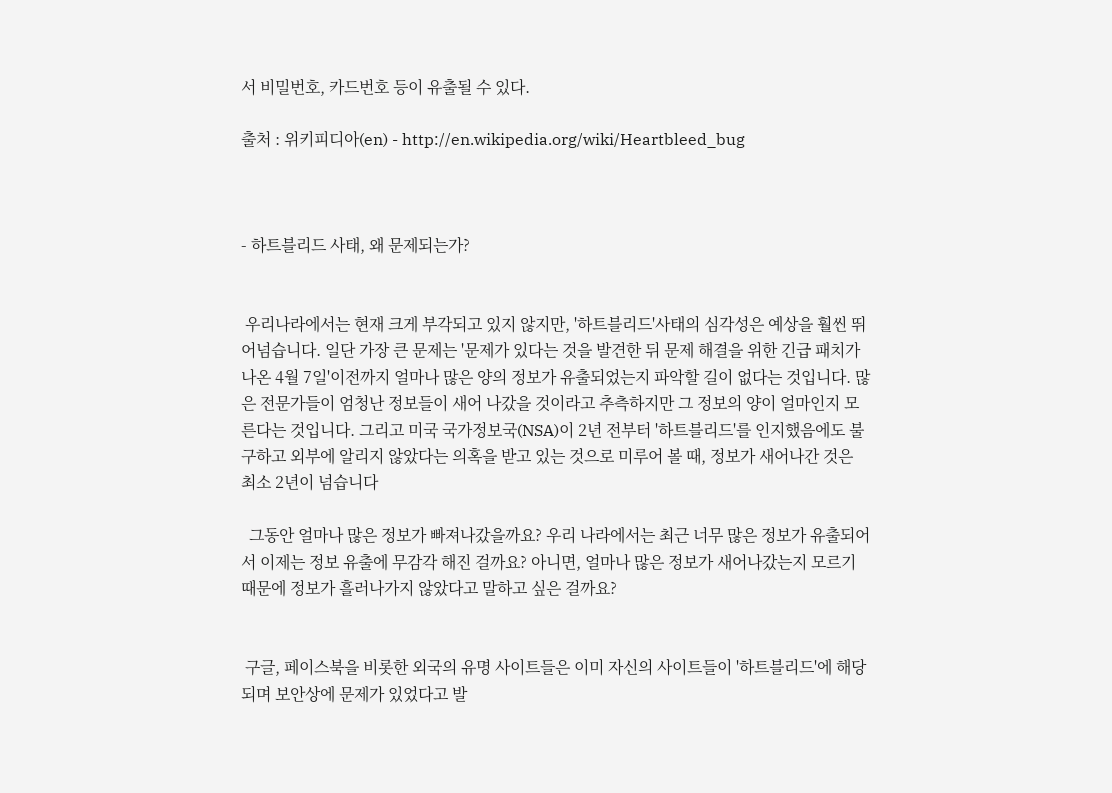서 비밀번호, 카드번호 등이 유출될 수 있다.

출처 : 위키피디아(en) - http://en.wikipedia.org/wiki/Heartbleed_bug



- 하트블리드 사태, 왜 문제되는가?


 우리나라에서는 현재 크게 부각되고 있지 않지만, '하트블리드'사태의 심각성은 예상을 훨씬 뛰어넘습니다. 일단 가장 큰 문제는 '문제가 있다는 것을 발견한 뒤 문제 해결을 위한 긴급 패치가 나온 4월 7일'이전까지 얼마나 많은 양의 정보가 유출되었는지 파악할 길이 없다는 것입니다. 많은 전문가들이 엄청난 정보들이 새어 나갔을 것이라고 추측하지만 그 정보의 양이 얼마인지 모른다는 것입니다. 그리고 미국 국가정보국(NSA)이 2년 전부터 '하트블리드'를 인지했음에도 불구하고 외부에 알리지 않았다는 의혹을 받고 있는 것으로 미루어 볼 때, 정보가 새어나간 것은 최소 2년이 넘습니다

  그동안 얼마나 많은 정보가 빠져나갔을까요? 우리 나라에서는 최근 너무 많은 정보가 유출되어서 이제는 정보 유출에 무감각 해진 걸까요? 아니면, 얼마나 많은 정보가 새어나갔는지 모르기 때문에 정보가 흘러나가지 않았다고 말하고 싶은 걸까요?


 구글, 페이스북을 비롯한 외국의 유명 사이트들은 이미 자신의 사이트들이 '하트블리드'에 해당되며 보안상에 문제가 있었다고 발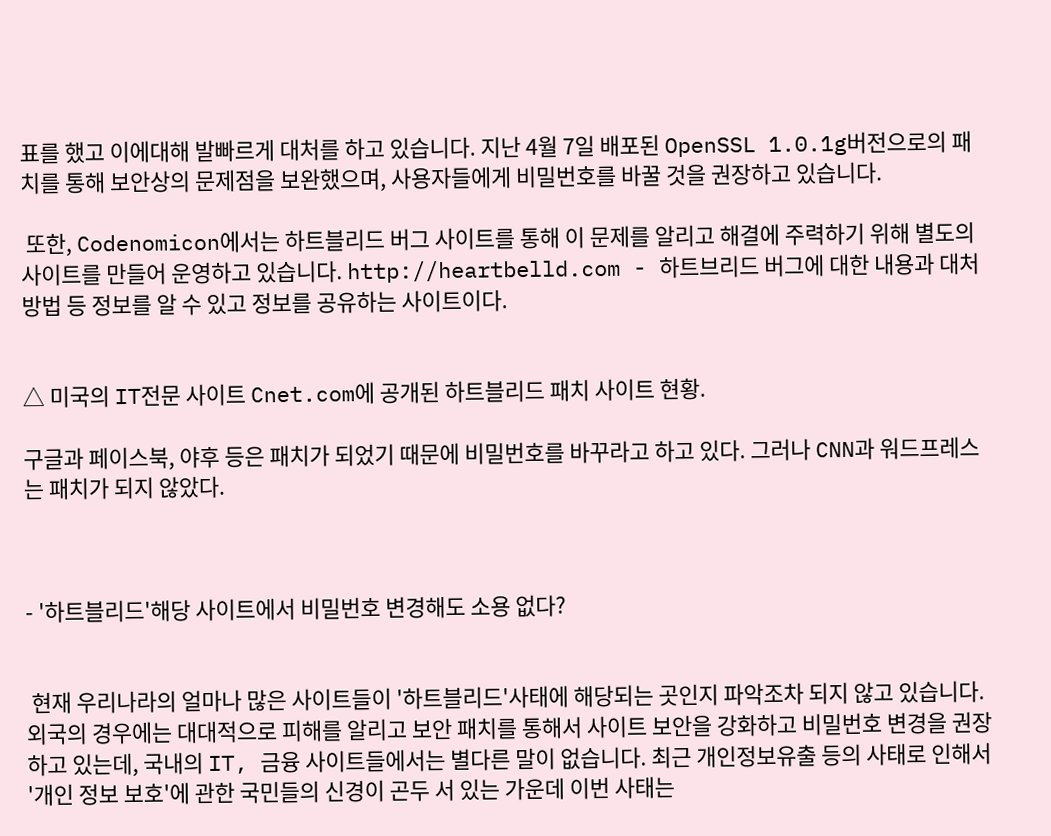표를 했고 이에대해 발빠르게 대처를 하고 있습니다. 지난 4월 7일 배포된 OpenSSL 1.0.1g버전으로의 패치를 통해 보안상의 문제점을 보완했으며, 사용자들에게 비밀번호를 바꿀 것을 권장하고 있습니다.

 또한, Codenomicon에서는 하트블리드 버그 사이트를 통해 이 문제를 알리고 해결에 주력하기 위해 별도의 사이트를 만들어 운영하고 있습니다. http://heartbelld.com - 하트브리드 버그에 대한 내용과 대처 방법 등 정보를 알 수 있고 정보를 공유하는 사이트이다.


△ 미국의 IT전문 사이트 Cnet.com에 공개된 하트블리드 패치 사이트 현황.

구글과 페이스북, 야후 등은 패치가 되었기 때문에 비밀번호를 바꾸라고 하고 있다. 그러나 CNN과 워드프레스는 패치가 되지 않았다.



- '하트블리드'해당 사이트에서 비밀번호 변경해도 소용 없다?


 현재 우리나라의 얼마나 많은 사이트들이 '하트블리드'사태에 해당되는 곳인지 파악조차 되지 않고 있습니다. 외국의 경우에는 대대적으로 피해를 알리고 보안 패치를 통해서 사이트 보안을 강화하고 비밀번호 변경을 권장하고 있는데, 국내의 IT, 금융 사이트들에서는 별다른 말이 없습니다. 최근 개인정보유출 등의 사태로 인해서 '개인 정보 보호'에 관한 국민들의 신경이 곤두 서 있는 가운데 이번 사태는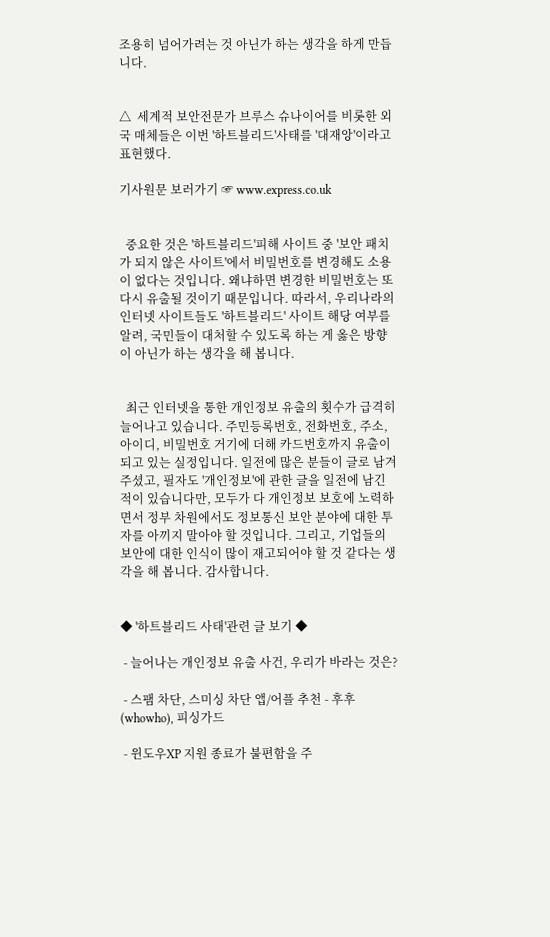조용히 넘어가려는 것 아닌가 하는 생각을 하게 만듭니다.


△  세계적 보안전문가 브루스 슈나이어를 비롯한 외국 매체들은 이번 '하트블리드'사태를 '대재앙'이라고 표현했다.

기사원문 보러가기 ☞ www.express.co.uk


  중요한 것은 '하트블리드'피해 사이트 중 '보안 패치가 되지 않은 사이트'에서 비밀번호를 변경해도 소용이 없다는 것입니다. 왜냐하면 변경한 비밀번호는 또 다시 유출될 것이기 때문입니다. 따라서, 우리나라의 인터넷 사이트들도 '하트블리드' 사이트 해당 여부를 알려, 국민들이 대처할 수 있도록 하는 게 옳은 방향이 아닌가 하는 생각을 해 봅니다.


  최근 인터넷을 통한 개인정보 유출의 횟수가 급격히 늘어나고 있습니다. 주민등록번호, 전화번호, 주소, 아이디, 비밀번호 거기에 더해 카드번호까지 유출이 되고 있는 실정입니다. 일전에 많은 분들이 글로 남겨주셨고, 필자도 '개인정보'에 관한 글을 일전에 남긴 적이 있습니다만, 모두가 다 개인정보 보호에 노력하면서 정부 차원에서도 정보통신 보안 분야에 대한 투자를 아끼지 말아야 할 것입니다. 그리고, 기업들의 보안에 대한 인식이 많이 재고되어야 할 것 같다는 생각을 해 봅니다. 감사합니다.


◆ '하트블리드 사태'관련 글 보기 ◆

 - 늘어나는 개인정보 유출 사건, 우리가 바라는 것은?

 - 스팸 차단, 스미싱 차단 앱/어플 추천 - 후후(whowho), 피싱가드

 - 윈도우XP 지원 종료가 불편함을 주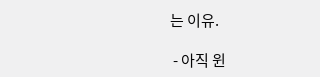는 이유.

 - 아직 윈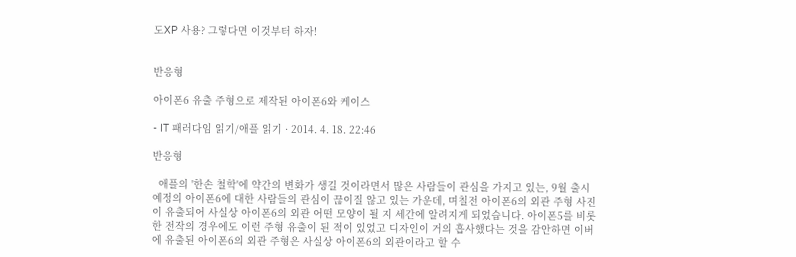도XP 사용? 그렇다면 이것부터 하자!


반응형

아이폰6 유출 주형으로 제작된 아이폰6와 케이스

- IT 패러다임 읽기/애플 읽기 · 2014. 4. 18. 22:46

반응형

  애플의 '한손 철학'에 약간의 변화가 생길 것이라면서 많은 사람들이 관심을 가지고 있는, 9월 출시 예정의 아이폰6에 대한 사람들의 관심이 끊이질 않고 있는 가운데, 며칠전 아이폰6의 외관 주형 사진이 유출되어 사실상 아이폰6의 외관 어떤 모양이 될 지 세간에 알려지게 되었습니다. 아이폰5를 비롯한 전작의 경우에도 이런 주형 유출이 된 적이 있었고 디자인이 거의 흡사했다는 것을 감안하면 이버에 유출된 아이폰6의 외관 주형은 사실상 아이폰6의 외관이라고 할 수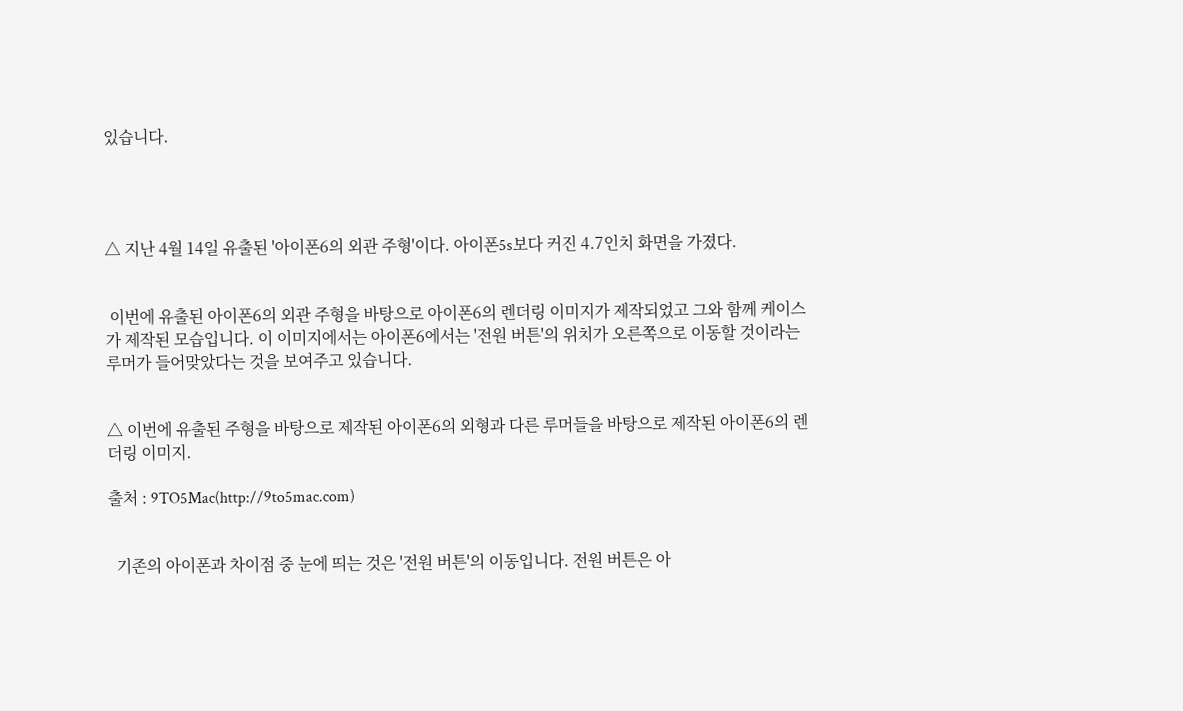있습니다.




△ 지난 4월 14일 유출된 '아이폰6의 외관 주형'이다. 아이폰5s보다 커진 4.7인치 화면을 가졌다.


 이번에 유출된 아이폰6의 외관 주형을 바탕으로 아이폰6의 렌더링 이미지가 제작되었고 그와 함께 케이스가 제작된 모습입니다. 이 이미지에서는 아이폰6에서는 '전원 버튼'의 위치가 오른쪽으로 이동할 것이라는 루머가 들어맞았다는 것을 보여주고 있습니다.


△ 이번에 유출된 주형을 바탕으로 제작된 아이폰6의 외형과 다른 루머들을 바탕으로 제작된 아이폰6의 렌더링 이미지.

출처 : 9TO5Mac(http://9to5mac.com)


  기존의 아이폰과 차이점 중 눈에 띄는 것은 '전원 버튼'의 이동입니다. 전원 버튼은 아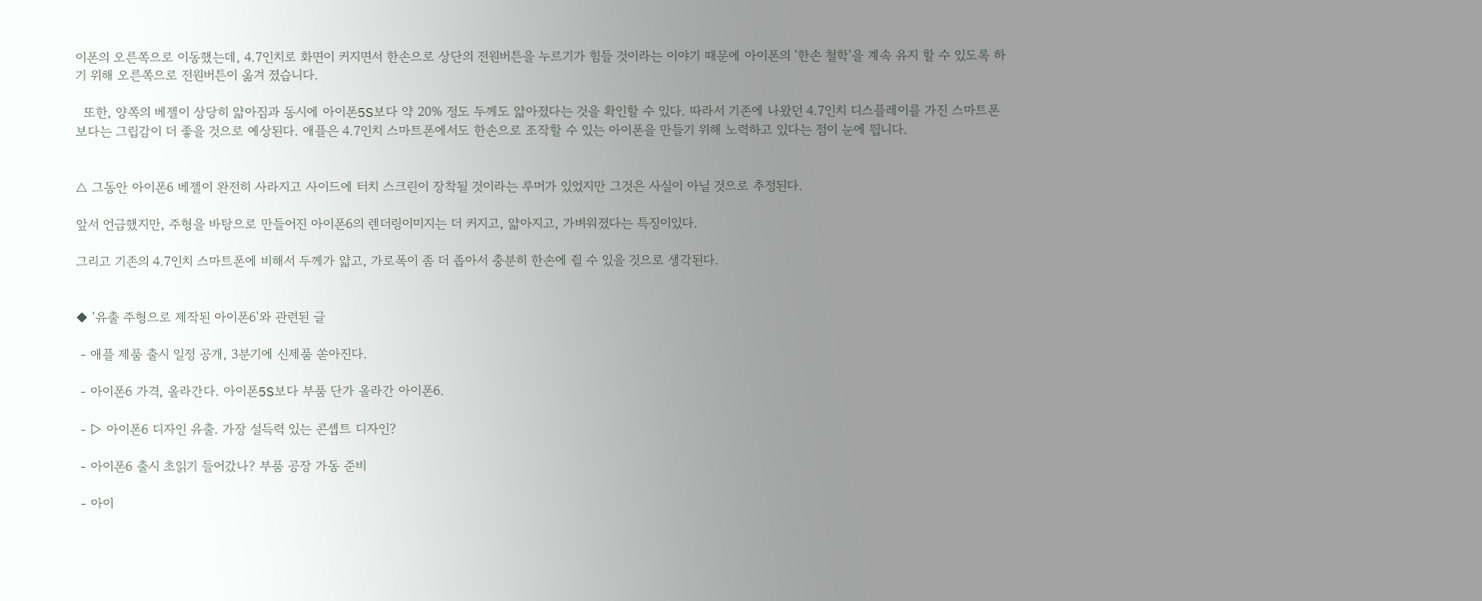이폰의 오른쪽으로 이동했는데, 4.7인치로 화면이 커지면서 한손으로 상단의 전원버튼을 누르기가 힘들 것이라는 이야기 때문에 아이폰의 '한손 철학'을 계속 유지 할 수 있도록 하기 위해 오른쪽으로 전원버튼이 옮겨 졌습니다.

  또한, 양쪽의 베젤이 상당히 얇아짐과 동시에 아이폰5S보다 약 20% 정도 두께도 얇아졌다는 것을 확인할 수 있다. 따라서 기존에 나왔던 4.7인치 디스플레이를 가진 스마트폰 보다는 그립감이 더 좋을 것으로 예상된다. 애플은 4.7인치 스마트폰에서도 한손으로 조작할 수 있는 아이폰을 만들기 위해 노력하고 있다는 점이 눈에 띕니다.


△ 그동안 아이폰6 베젤이 완전히 사라지고 사이드에 터치 스크린이 장착될 것이라는 루머가 있었지만 그것은 사실이 아닐 것으로 추정된다.

앞서 언급했지만, 주형을 바탕으로 만들어진 아이폰6의 렌더링이미지는 더 커지고, 얇아지고, 가벼워졌다는 특징이있다.

그리고 기존의 4.7인치 스마트폰에 비해서 두께가 얇고, 가로폭이 좀 더 좁아서 충분히 한손에 쥘 수 있을 것으로 생각된다.


◆ '유출 주형으로 제작된 아이폰6'와 관련된 글

 - 애플 제품 출시 일정 공개, 3분기에 신제품 쏟아진다.

 - 아이폰6 가격, 올라간다. 아이폰5S보다 부품 단가 올라간 아이폰6.

 - ▷ 아이폰6 디자인 유출. 가장 설득력 있는 콘셉트 디자인?

 - 아이폰6 출시 초읽기 들어갔나? 부품 공장 가동 준비

 - 아이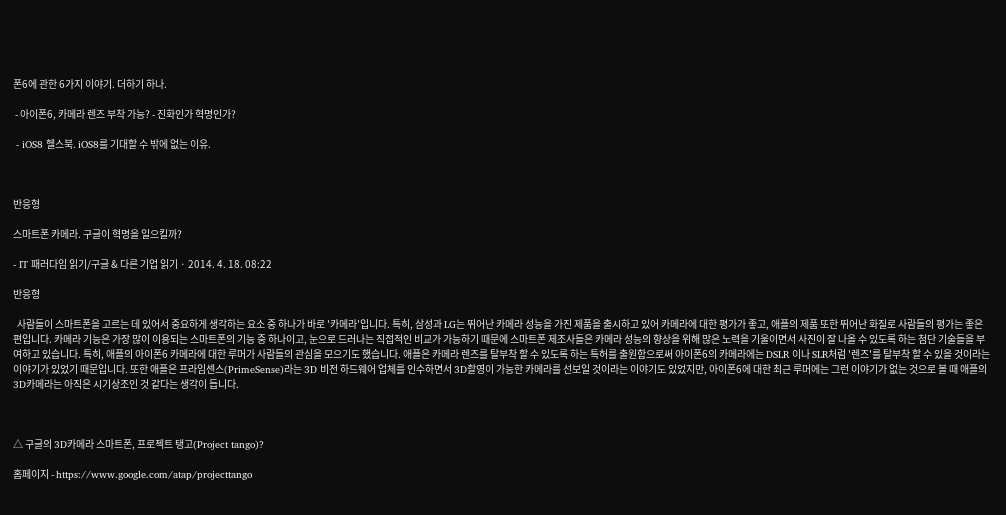폰6에 관한 6가지 이야기. 더하기 하나.

 - 아이폰6, 카메라 렌즈 부착 가능? - 진화인가 혁명인가?

 - iOS8 헬스북. iOS8를 기대할 수 밖에 없는 이유.



반응형

스마트폰 카메라. 구글이 혁명을 일으킬까?

- IT 패러다임 읽기/구글 & 다른 기업 읽기 · 2014. 4. 18. 08:22

반응형

  사람들이 스마트폰을 고르는 데 있어서 중요하게 생각하는 요소 중 하나가 바로 '카메라'입니다. 특히, 삼성과 LG는 뛰어난 카메라 성능을 가진 제품을 출시하고 있어 카메라에 대한 평가가 좋고, 애플의 제품 또한 뛰어난 화질로 사람들의 평가는 좋은 편입니다. 카메라 기능은 가장 많이 이용되는 스마트폰의 기능 중 하나이고, 눈으로 드러나는 직접적인 비교가 가능하기 때문에 스마트폰 제조사들은 카메라 성능의 향상을 위해 많은 노력을 기울이면서 사진이 잘 나올 수 있도록 하는 첨단 기술들을 부여하고 있습니다. 특히, 애플의 아이폰6 카메라에 대한 루머가 사람들의 관심을 모으기도 했습니다. 애플은 카메라 렌즈를 탈부착 할 수 있도록 하는 특허를 출원함으로써 아이폰6의 카메라에는 DSLR 이나 SLR처럼 '렌즈'를 탈부착 할 수 있을 것이라는 이야기가 있었기 때문입니다. 또한 애플은 프라임센스(PrimeSense)라는 3D 비전 하드웨어 업체를 인수하면서 3D촬영이 가능한 카메라를 선보일 것이라는 이야기도 있었지만, 아이폰6에 대한 최근 루머에는 그런 이야기가 없는 것으로 볼 때 애플의 3D카메라는 아직은 시기상조인 것 같다는 생각이 듭니다.



△ 구글의 3D카메라 스마트폰, 프로젝트 탱고(Project tango)?

홈페이지 - https://www.google.com/atap/projecttango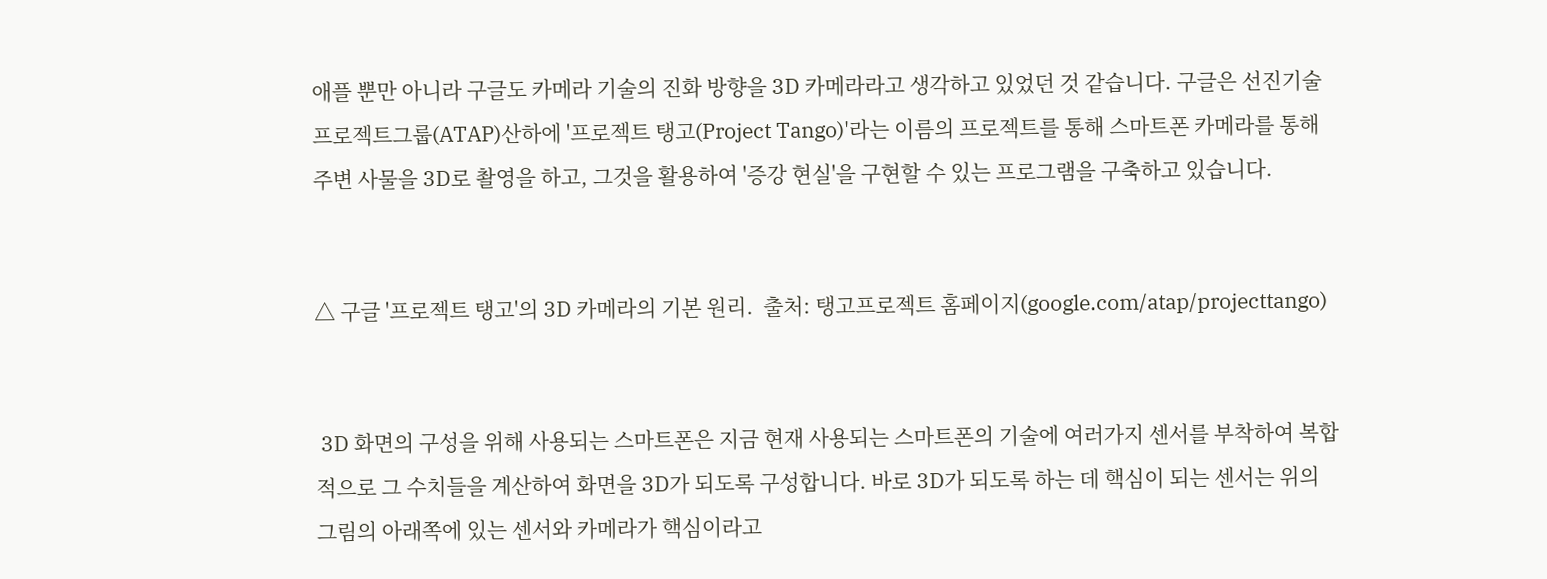애플 뿐만 아니라 구글도 카메라 기술의 진화 방향을 3D 카메라라고 생각하고 있었던 것 같습니다. 구글은 선진기술프로젝트그룹(ATAP)산하에 '프로젝트 탱고(Project Tango)'라는 이름의 프로젝트를 통해 스마트폰 카메라를 통해 주변 사물을 3D로 촬영을 하고, 그것을 활용하여 '증강 현실'을 구현할 수 있는 프로그램을 구축하고 있습니다.


△ 구글 '프로젝트 탱고'의 3D 카메라의 기본 원리.  출처: 탱고프로젝트 홈페이지(google.com/atap/projecttango)


 3D 화면의 구성을 위해 사용되는 스마트폰은 지금 현재 사용되는 스마트폰의 기술에 여러가지 센서를 부착하여 복합적으로 그 수치들을 계산하여 화면을 3D가 되도록 구성합니다. 바로 3D가 되도록 하는 데 핵심이 되는 센서는 위의 그림의 아래쪽에 있는 센서와 카메라가 핵심이라고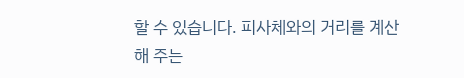할 수 있습니다. 피사체와의 거리를 계산해 주는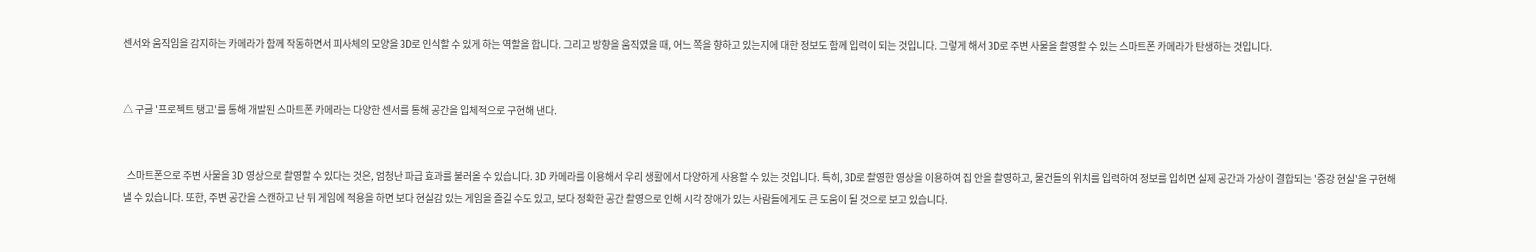센서와 움직임을 감지하는 카메라가 함께 작동하면서 피사체의 모양을 3D로 인식할 수 있게 하는 역할을 합니다. 그리고 방향을 움직였을 때, 어느 쪽을 향하고 있는지에 대한 정보도 함께 입력이 되는 것입니다. 그렇게 해서 3D로 주변 사물을 촬영할 수 있는 스마트폰 카메라가 탄생하는 것입니다.


△ 구글 '프로젝트 탱고'를 통해 개발된 스마트폰 카메라는 다양한 센서를 통해 공간을 입체적으로 구현해 낸다.


  스마트폰으로 주변 사물을 3D 영상으로 촬영할 수 있다는 것은, 엄청난 파급 효과를 불러올 수 있습니다. 3D 카메라를 이용해서 우리 생활에서 다양하게 사용할 수 있는 것입니다. 특히, 3D로 촬영한 영상을 이용하여 집 안을 촬영하고, 물건들의 위치를 입력하여 정보를 입히면 실제 공간과 가상이 결합되는 '증강 현실'을 구현해 낼 수 있습니다. 또한, 주변 공간을 스캔하고 난 뒤 게임에 적용을 하면 보다 현실감 있는 게임을 즐길 수도 있고, 보다 정확한 공간 촬영으로 인해 시각 장애가 있는 사람들에게도 큰 도움이 될 것으로 보고 있습니다.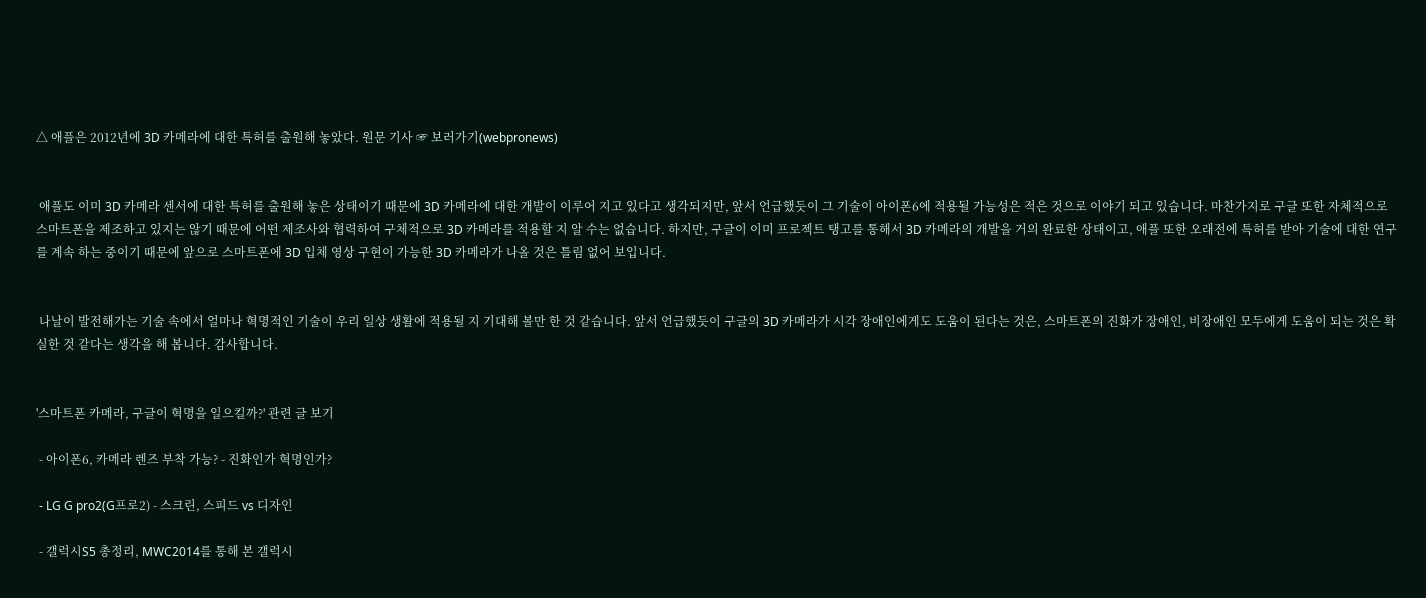△ 애플은 2012년에 3D 카메라에 대한 특허를 출원해 놓았다. 원문 기사 ☞ 보러가기(webpronews)


 애플도 이미 3D 카메라 센서에 대한 특허를 출원해 놓은 상태이기 때문에 3D 카메라에 대한 개발이 이루어 지고 있다고 생각되지만, 앞서 언급했듯이 그 기술이 아이폰6에 적용될 가능성은 적은 것으로 이야기 되고 있습니다. 마찬가지로 구글 또한 자체적으로 스마트폰을 제조하고 있지는 않기 때문에 어떤 제조사와 협력하여 구체적으로 3D 카메라를 적용할 지 알 수는 없습니다. 하지만, 구글이 이미 프로젝트 탱고를 통해서 3D 카메라의 개발을 거의 완료한 상태이고, 애플 또한 오래전에 특허를 받아 기술에 대한 연구를 계속 하는 중이기 때문에 앞으로 스마트폰에 3D 입체 영상 구현이 가능한 3D 카메라가 나올 것은 틀림 없어 보입니다.


 나날이 발전해가는 기술 속에서 얼마나 혁명적인 기술이 우리 일상 생활에 적용될 지 기대해 볼만 한 것 같습니다. 앞서 언급했듯이 구글의 3D 카메라가 시각 장애인에게도 도움이 된다는 것은, 스마트폰의 진화가 장애인, 비장애인 모두에게 도움이 되는 것은 확실한 것 같다는 생각을 해 봅니다. 감사합니다.


'스마트폰 카메라, 구글이 혁명을 일으킬까?' 관련 글 보기

 - 아이폰6, 카메라 렌즈 부착 가능? - 진화인가 혁명인가?

 - LG G pro2(G프로2) - 스크린, 스피드 vs 디자인

 - 갤럭시S5 총정리, MWC2014를 통해 본 갤럭시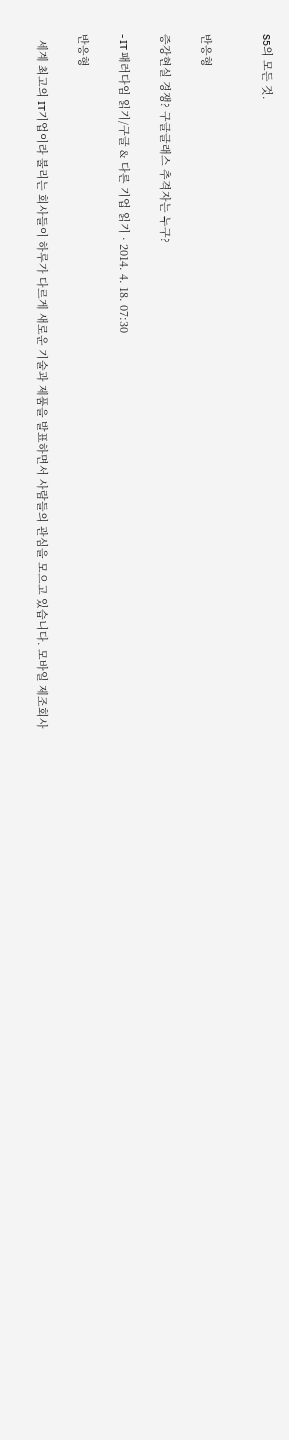S5의 모든 것.


반응형

증강현실 경쟁? 구글글래스 추격자는 누구?

- IT 패러다임 읽기/구글 & 다른 기업 읽기 · 2014. 4. 18. 07:30

반응형

  세계 최고의 IT기업이라 불리는 회사들이 하루가 다르게 새로운 기술과 제품을 발표하면서 사람들의 관심을 모으고 있습니다. 모바일 제조회사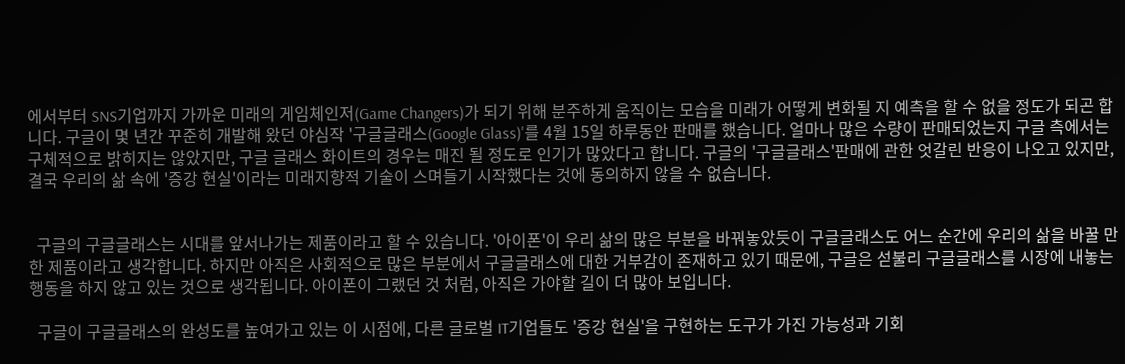에서부터 SNS기업까지 가까운 미래의 게임체인저(Game Changers)가 되기 위해 분주하게 움직이는 모습을 미래가 어떻게 변화될 지 예측을 할 수 없을 정도가 되곤 합니다. 구글이 몇 년간 꾸준히 개발해 왔던 야심작 '구글글래스(Google Glass)'를 4월 15일 하루동안 판매를 했습니다. 얼마나 많은 수량이 판매되었는지 구글 측에서는 구체적으로 밝히지는 않았지만, 구글 글래스 화이트의 경우는 매진 될 정도로 인기가 많았다고 합니다. 구글의 '구글글래스'판매에 관한 엇갈린 반응이 나오고 있지만, 결국 우리의 삶 속에 '증강 현실'이라는 미래지향적 기술이 스며들기 시작했다는 것에 동의하지 않을 수 없습니다.


  구글의 구글글래스는 시대를 앞서나가는 제품이라고 할 수 있습니다. '아이폰'이 우리 삶의 많은 부분을 바꿔놓았듯이 구글글래스도 어느 순간에 우리의 삶을 바꿀 만한 제품이라고 생각합니다. 하지만 아직은 사회적으로 많은 부분에서 구글글래스에 대한 거부감이 존재하고 있기 때문에, 구글은 섣불리 구글글래스를 시장에 내놓는 행동을 하지 않고 있는 것으로 생각됩니다. 아이폰이 그랬던 것 처럼, 아직은 가야할 길이 더 많아 보입니다.

  구글이 구글글래스의 완성도를 높여가고 있는 이 시점에, 다른 글로벌 IT기업들도 '증강 현실'을 구현하는 도구가 가진 가능성과 기회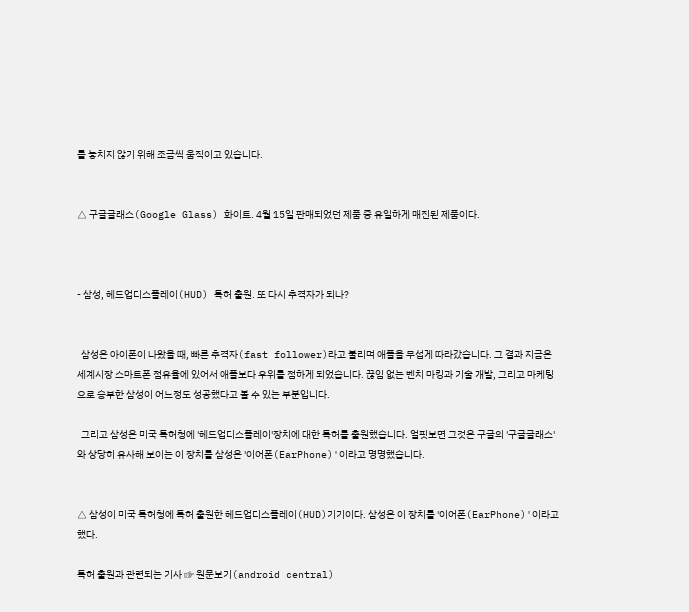를 놓치지 않기 위해 조금씩 움직이고 있습니다.


△ 구글글래스(Google Glass) 화이트. 4월 15일 판매되었던 제품 중 유일하게 매진된 제품이다.



- 삼성, 헤드업디스플레이(HUD) 특허 출원. 또 다시 추격자가 되나?


  삼성은 아이폰이 나왔을 때, 빠른 추격자(fast follower)라고 불리며 애플을 무섭게 따라갔습니다. 그 결과 지금은 세계시장 스마트폰 점유율에 있어서 애플보다 우위를 점하게 되었습니다. 끊임 없는 벤치 마킹과 기술 개발, 그리고 마케팅으로 승부한 삼성이 어느정도 성공했다고 볼 수 있는 부분입니다.

  그리고 삼성은 미국 특허청에 '헤드업디스플레이'장치에 대한 특허를 출원했습니다. 얼핏보면 그것은 구글의 '구글글래스'와 상당히 유사해 보이는 이 장치를 삼성은 '이어폰(EarPhone)'이라고 명명했습니다.


△ 삼성이 미국 특허청에 특허 출원한 헤드업디스플레이(HUD)기기이다. 삼성은 이 장치를 '이어폰(EarPhone)'이라고 했다.

특허 출원과 관련되는 기사 ☞ 원문보기(android central)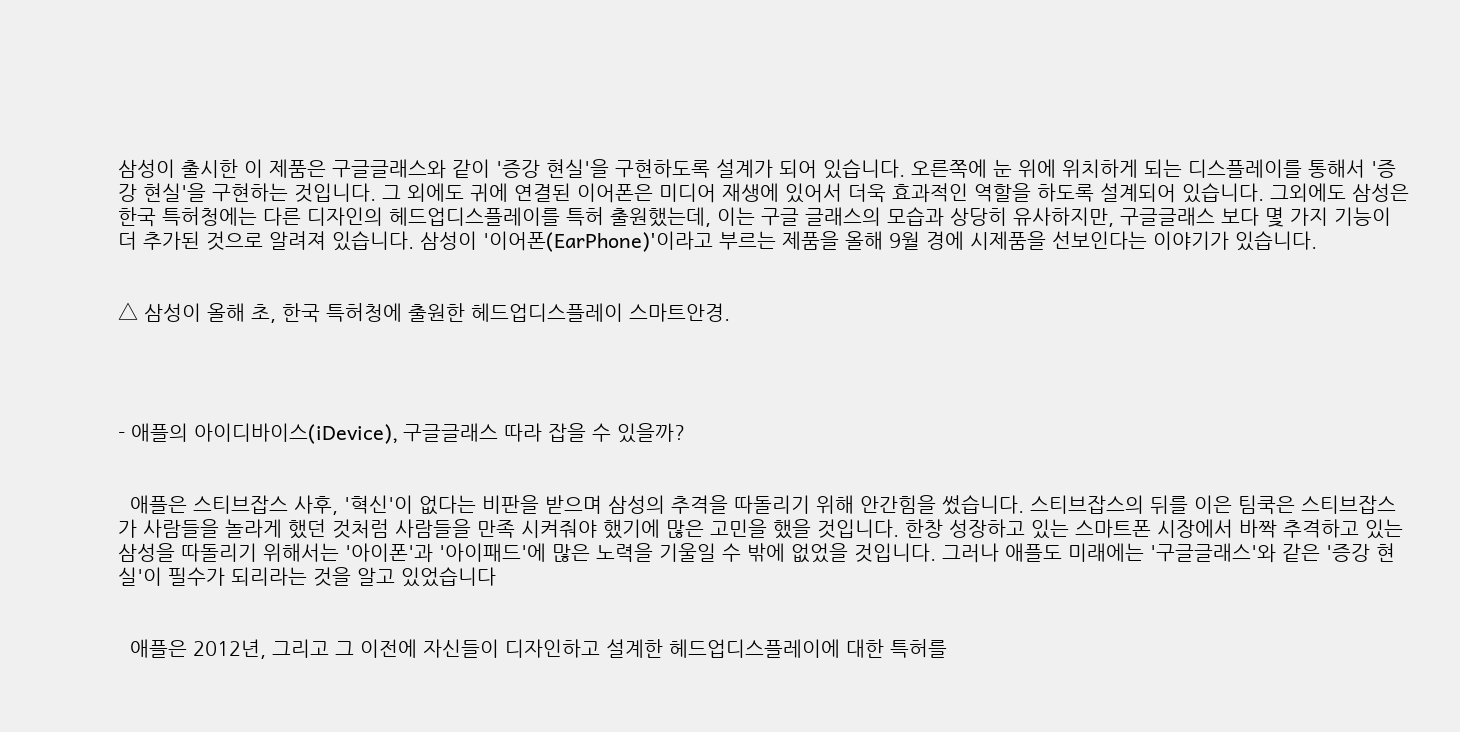삼성이 출시한 이 제품은 구글글래스와 같이 '증강 현실'을 구현하도록 설계가 되어 있습니다. 오른쪽에 눈 위에 위치하게 되는 디스플레이를 통해서 '증강 현실'을 구현하는 것입니다. 그 외에도 귀에 연결된 이어폰은 미디어 재생에 있어서 더욱 효과적인 역할을 하도록 설계되어 있습니다. 그외에도 삼성은 한국 특허청에는 다른 디자인의 헤드업디스플레이를 특허 출원했는데, 이는 구글 글래스의 모습과 상당히 유사하지만, 구글글래스 보다 몇 가지 기능이 더 추가된 것으로 알려져 있습니다. 삼성이 '이어폰(EarPhone)'이라고 부르는 제품을 올해 9월 경에 시제품을 선보인다는 이야기가 있습니다.


△ 삼성이 올해 초, 한국 특허청에 출원한 헤드업디스플레이 스마트안경.




- 애플의 아이디바이스(iDevice), 구글글래스 따라 잡을 수 있을까?


  애플은 스티브잡스 사후, '혁신'이 없다는 비판을 받으며 삼성의 추격을 따돌리기 위해 안간힘을 썼습니다. 스티브잡스의 뒤를 이은 팀쿡은 스티브잡스가 사람들을 놀라게 했던 것처럼 사람들을 만족 시켜줘야 했기에 많은 고민을 했을 것입니다. 한창 성장하고 있는 스마트폰 시장에서 바짝 추격하고 있는 삼성을 따돌리기 위해서는 '아이폰'과 '아이패드'에 많은 노력을 기울일 수 밖에 없었을 것입니다. 그러나 애플도 미래에는 '구글글래스'와 같은 '증강 현실'이 필수가 되리라는 것을 알고 있었습니다


  애플은 2012년, 그리고 그 이전에 자신들이 디자인하고 설계한 헤드업디스플레이에 대한 특허를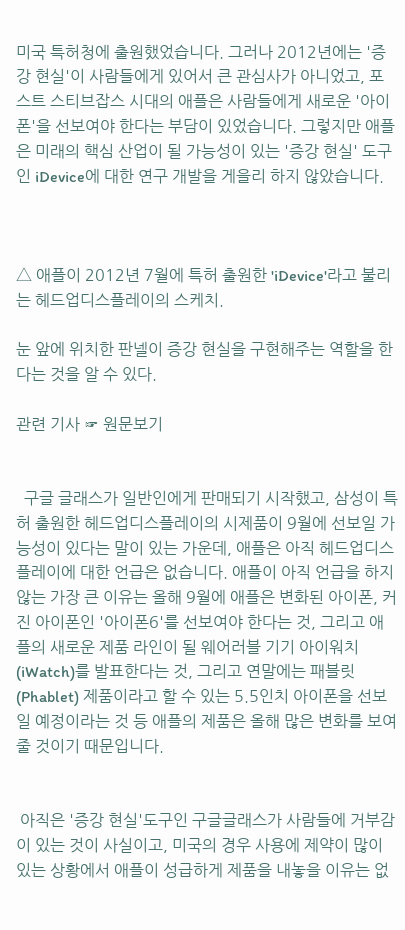미국 특허청에 출원했었습니다. 그러나 2012년에는 '증강 현실'이 사람들에게 있어서 큰 관심사가 아니었고, 포스트 스티브잡스 시대의 애플은 사람들에게 새로운 '아이폰'을 선보여야 한다는 부담이 있었습니다. 그렇지만 애플은 미래의 핵심 산업이 될 가능성이 있는 '증강 현실' 도구인 iDevice에 대한 연구 개발을 게을리 하지 않았습니다.



△ 애플이 2012년 7월에 특허 출원한 'iDevice'라고 불리는 헤드업디스플레이의 스케치.

눈 앞에 위치한 판넬이 증강 현실을 구현해주는 역할을 한다는 것을 알 수 있다.

관련 기사 ☞ 원문보기


  구글 글래스가 일반인에게 판매되기 시작했고, 삼성이 특허 출원한 헤드업디스플레이의 시제품이 9월에 선보일 가능성이 있다는 말이 있는 가운데, 애플은 아직 헤드업디스플레이에 대한 언급은 없습니다. 애플이 아직 언급을 하지 않는 가장 큰 이유는 올해 9월에 애플은 변화된 아이폰, 커진 아이폰인 '아이폰6'를 선보여야 한다는 것, 그리고 애플의 새로운 제품 라인이 될 웨어러블 기기 아이워치(iWatch)를 발표한다는 것, 그리고 연말에는 패블릿(Phablet) 제품이라고 할 수 있는 5.5인치 아이폰을 선보일 예정이라는 것 등 애플의 제품은 올해 많은 변화를 보여줄 것이기 때문입니다.


 아직은 '증강 현실'도구인 구글글래스가 사람들에 거부감이 있는 것이 사실이고, 미국의 경우 사용에 제약이 많이 있는 상황에서 애플이 성급하게 제품을 내놓을 이유는 없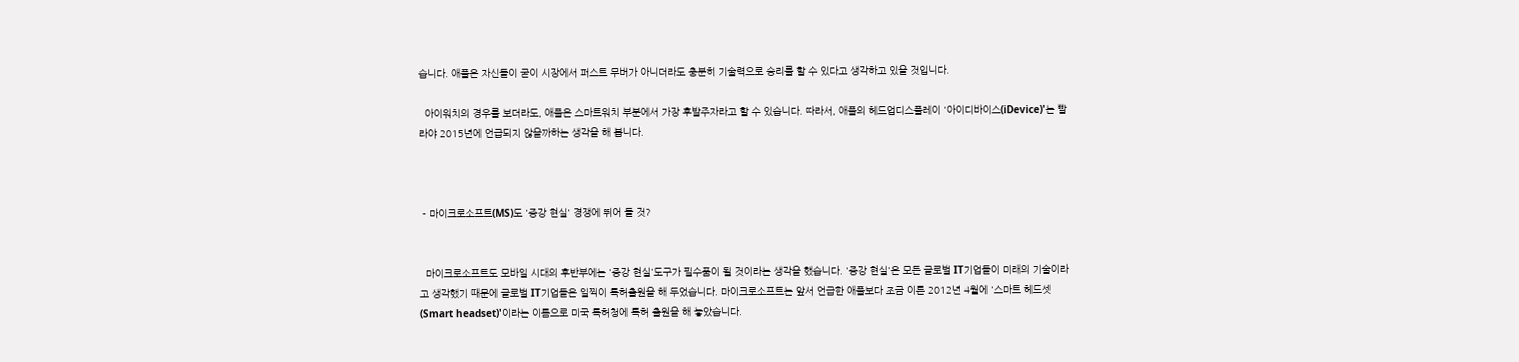습니다. 애플은 자신들이 굳이 시장에서 퍼스트 무버가 아니더라도 충분히 기술력으로 승리를 할 수 있다고 생각하고 있을 것입니다.

  아이워치의 경우를 보더라도, 애플은 스마트워치 부분에서 가장 후발주자라고 할 수 있습니다. 따라서, 애플의 헤드업디스플레이 '아이디바이스(iDevice)'는 빨라야 2015년에 언급되지 않을까하는 생각을 해 봅니다.



 - 마이크로소프트(MS)도 '증강 현실' 경쟁에 뛰어 들 것?


  마이크로소프트도 모바일 시대의 후반부에는 '증강 현실'도구가 필수품이 될 것이라는 생각을 했습니다. '증강 현실'은 모든 글로벌 IT기업들이 미래의 기술이라고 생각했기 때문에 글로벌 IT기업들은 일찍이 특허출원을 해 두었습니다. 마이크로소프트는 앞서 언급한 애플보다 조금 이른 2012년 4월에 '스마트 헤드셋(Smart headset)'이라는 이름으로 미국 특허청에 특허 출원을 해 놓았습니다.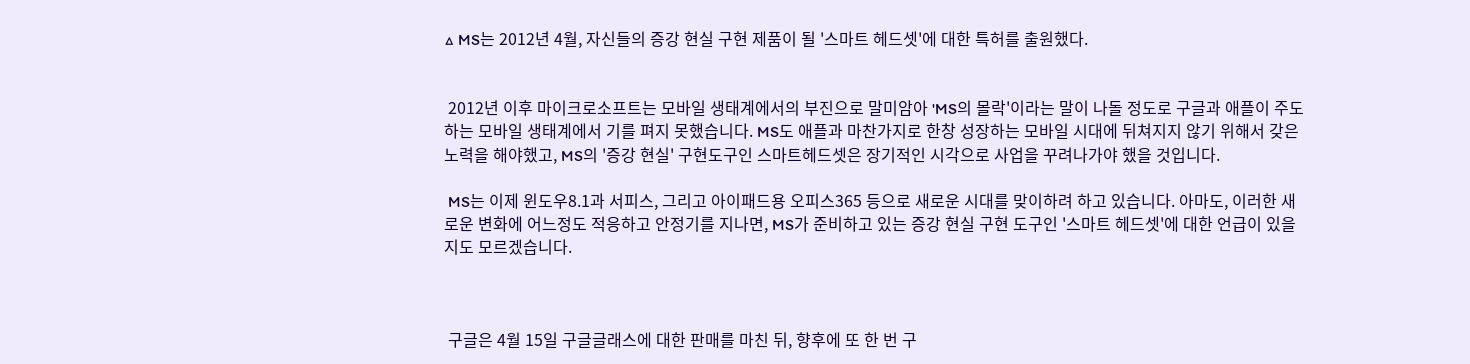△ MS는 2012년 4월, 자신들의 증강 현실 구현 제품이 될 '스마트 헤드셋'에 대한 특허를 출원했다.


 2012년 이후 마이크로소프트는 모바일 생태계에서의 부진으로 말미암아 'MS의 몰락'이라는 말이 나돌 정도로 구글과 애플이 주도하는 모바일 생태계에서 기를 펴지 못했습니다. MS도 애플과 마찬가지로 한창 성장하는 모바일 시대에 뒤쳐지지 않기 위해서 갖은 노력을 해야했고, MS의 '증강 현실' 구현도구인 스마트헤드셋은 장기적인 시각으로 사업을 꾸려나가야 했을 것입니다.

 MS는 이제 윈도우8.1과 서피스, 그리고 아이패드용 오피스365 등으로 새로운 시대를 맞이하려 하고 있습니다. 아마도, 이러한 새로운 변화에 어느정도 적응하고 안정기를 지나면, MS가 준비하고 있는 증강 현실 구현 도구인 '스마트 헤드셋'에 대한 언급이 있을 지도 모르겠습니다.



 구글은 4월 15일 구글글래스에 대한 판매를 마친 뒤, 향후에 또 한 번 구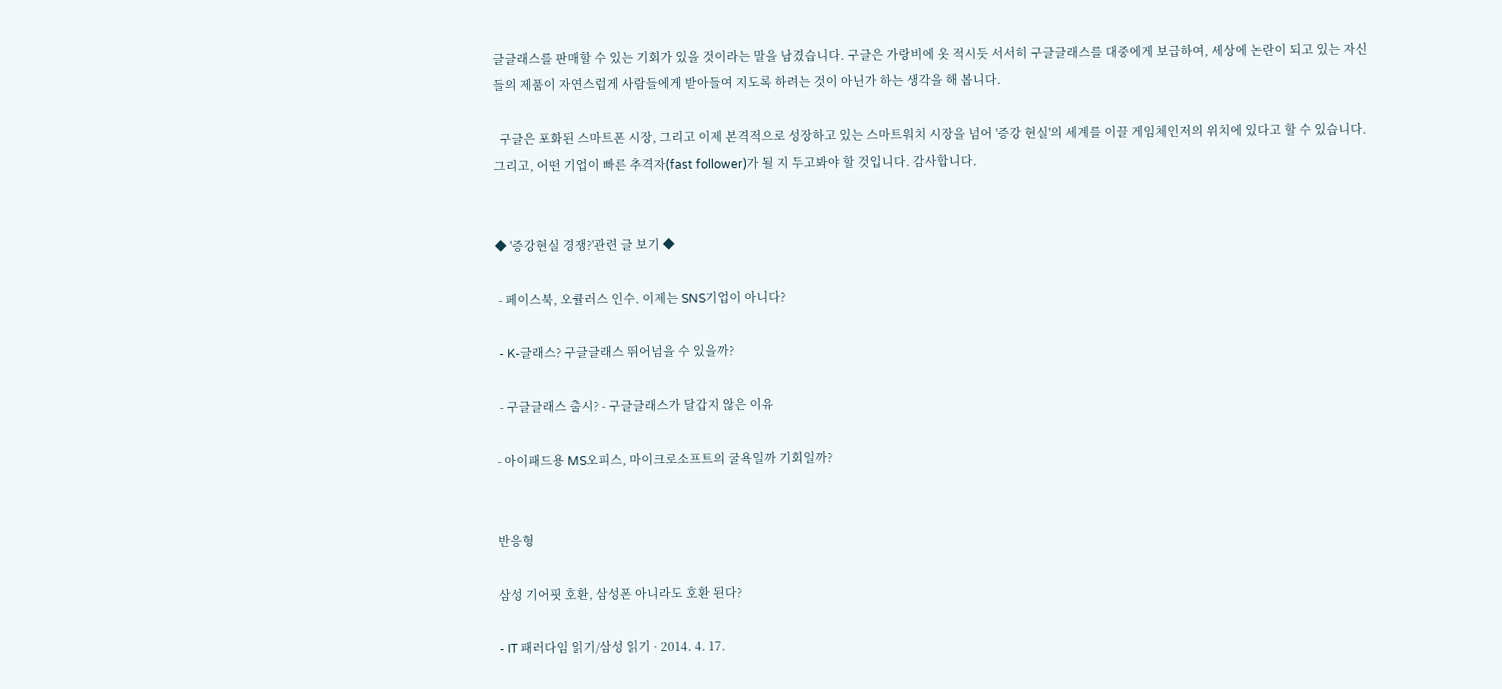글글래스를 판매할 수 있는 기회가 있을 것이라는 말을 남겼습니다. 구글은 가랑비에 옷 적시듯 서서히 구글글래스를 대중에게 보급하여, 세상에 논란이 되고 있는 자신들의 제품이 자연스럽게 사람들에게 받아들여 지도록 하려는 것이 아닌가 하는 생각을 해 봅니다.

  구글은 포화된 스마트폰 시장, 그리고 이제 본격적으로 성장하고 있는 스마트워치 시장을 넘어 '증강 현실'의 세계를 이끌 게임체인저의 위치에 있다고 할 수 있습니다. 그리고, 어떤 기업이 빠른 추격자(fast follower)가 될 지 두고봐야 할 것입니다. 감사합니다.


◆ '증강현실 경쟁?'관련 글 보기 ◆

 - 페이스북, 오큘러스 인수. 이제는 SNS기업이 아니다?

 - K-글래스? 구글글래스 뛰어넘을 수 있을까?

 - 구글글래스 출시? - 구글글래스가 달갑지 않은 이유

- 아이패드용 MS오피스, 마이크로소프트의 굴욕일까 기회일까?


반응형

삼성 기어핏 호환, 삼성폰 아니라도 호환 된다?

- IT 패러다임 읽기/삼성 읽기 · 2014. 4. 17.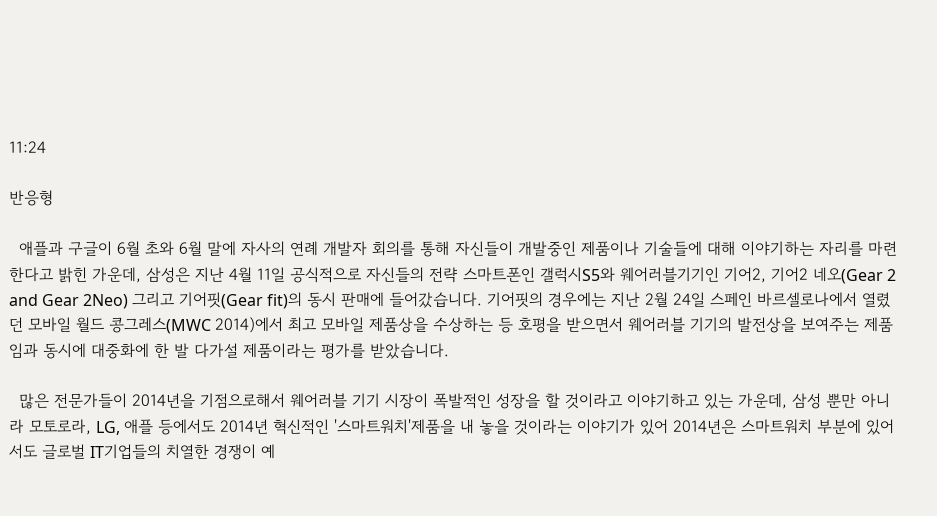11:24

반응형

  애플과 구글이 6월 초와 6월 말에 자사의 연례 개발자 회의를 통해 자신들이 개발중인 제품이나 기술들에 대해 이야기하는 자리를 마련한다고 밝힌 가운데, 삼성은 지난 4월 11일 공식적으로 자신들의 전략 스마트폰인 갤럭시S5와 웨어러블기기인 기어2, 기어2 네오(Gear 2 and Gear 2Neo) 그리고 기어핏(Gear fit)의 동시 판매에 들어갔습니다. 기어핏의 경우에는 지난 2월 24일 스페인 바르셀로나에서 열렸던 모바일 월드 콩그레스(MWC 2014)에서 최고 모바일 제품상을 수상하는 등 호평을 받으면서 웨어러블 기기의 발전상을 보여주는 제품임과 동시에 대중화에 한 발 다가설 제품이라는 평가를 받았습니다.

  많은 전문가들이 2014년을 기점으로해서 웨어러블 기기 시장이 폭발적인 성장을 할 것이라고 이야기하고 있는 가운데, 삼성 뿐만 아니라 모토로라, LG, 애플 등에서도 2014년 혁신적인 '스마트워치'제품을 내 놓을 것이라는 이야기가 있어 2014년은 스마트워치 부분에 있어서도 글로벌 IT기업들의 치열한 경쟁이 예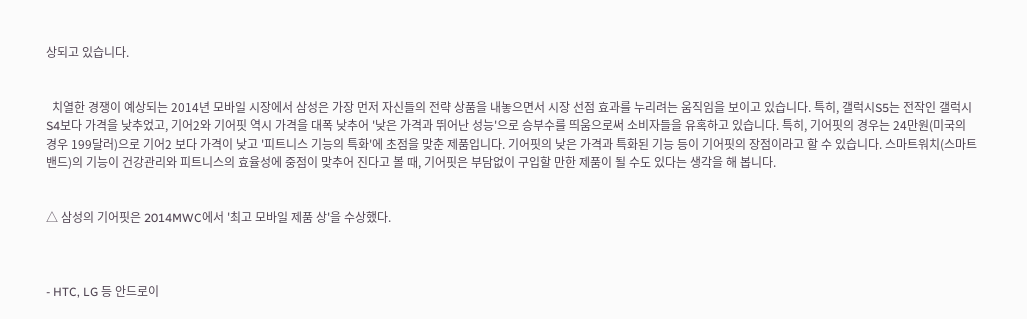상되고 있습니다.


  치열한 경쟁이 예상되는 2014년 모바일 시장에서 삼성은 가장 먼저 자신들의 전략 상품을 내놓으면서 시장 선점 효과를 누리려는 움직임을 보이고 있습니다. 특히, 갤럭시S5는 전작인 갤럭시S4보다 가격을 낮추었고, 기어2와 기어핏 역시 가격을 대폭 낮추어 '낮은 가격과 뛰어난 성능'으로 승부수를 띄움으로써 소비자들을 유혹하고 있습니다. 특히, 기어핏의 경우는 24만원(미국의 경우 199달러)으로 기어2 보다 가격이 낮고 '피트니스 기능의 특화'에 초점을 맞춘 제품입니다. 기어핏의 낮은 가격과 특화된 기능 등이 기어핏의 장점이라고 할 수 있습니다. 스마트워치(스마트밴드)의 기능이 건강관리와 피트니스의 효율성에 중점이 맞추어 진다고 볼 때, 기어핏은 부담없이 구입할 만한 제품이 될 수도 있다는 생각을 해 봅니다.


△ 삼성의 기어핏은 2014MWC에서 '최고 모바일 제품 상'을 수상했다.



- HTC, LG 등 안드로이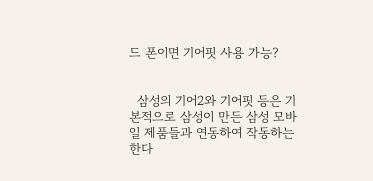드 폰이면 기어핏 사용 가능?


  삼성의 기어2와 기어핏 등은 기본적으로 삼성이 만든 삼성 모바일 제품들과 연동하여 작동하는 한다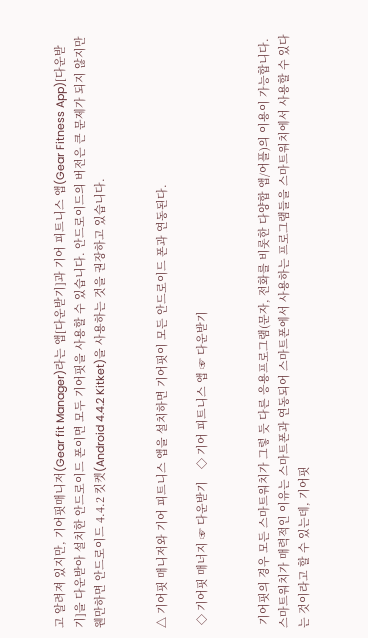고 알려져 있지만, 기어핏매니저(Gear fit Manager)라는 앱[다운받기]과 기어 피트니스 앱(Gear Fitness App)[다운받기]을 다운받아 설치한 안드로이드 폰이면 모두 기어핏을 사용할 수 있습니다. 안드로이드의 버전은 큰 문제가 되지 않지만 웬만하면 안드로이드 4.4.2 킷켓(Android 4.4.2 Kitket)을 사용하는 것을 권장하고 있습니다.


△ 기어핏 매니저와 기어 피트니스 앱을 설치하면 기어핏이 모든 안드로이드 폰과 연동된다.

 ◇ 기어핏 매너지 ☞ 다운받기    ◇ 기어 피트니스 앱 ☞ 다운받기


 기어핏의 경우 모든 스마트워치가 그렇 듯 다른 응용프로그램(문자, 전화를 비롯한 다양합 앱/어플)의 이용이 가능합니다. 스마트워치가 매력적인 이유는 스마트폰과 연동되어 스마트폰에서 사용하는 프로그램들을 스마트워치에서 사용할 수 있다는 것이라고 할 수 있는데, 기어핏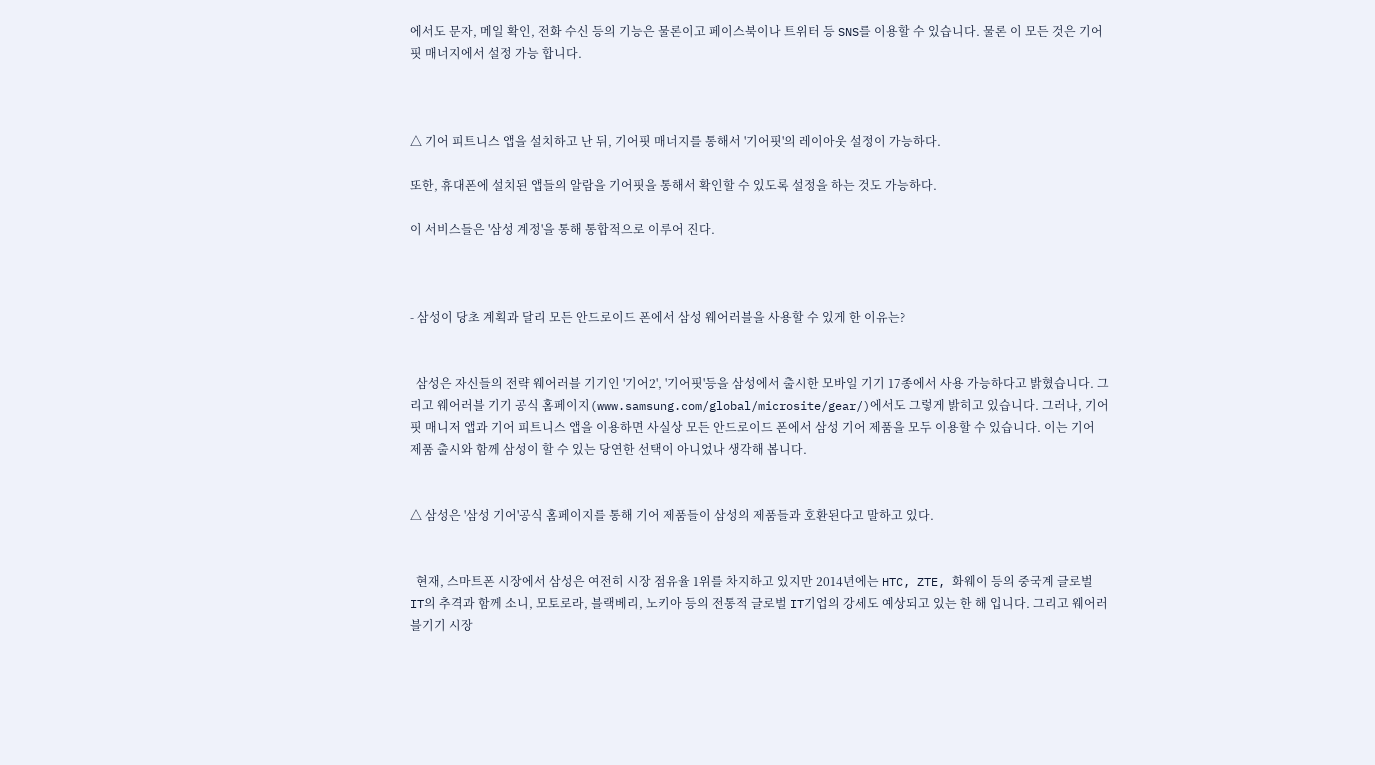에서도 문자, 메일 확인, 전화 수신 등의 기능은 물론이고 페이스북이나 트위터 등 SNS를 이용할 수 있습니다. 물론 이 모든 것은 기어핏 매너지에서 설정 가능 합니다.



△ 기어 피트니스 앱을 설치하고 난 뒤, 기어핏 매너지를 통해서 '기어핏'의 레이아웃 설정이 가능하다.

또한, 휴대폰에 설치된 앱들의 알람을 기어핏을 통해서 확인할 수 있도록 설정을 하는 것도 가능하다.

이 서비스들은 '삼성 계정'을 통해 통합적으로 이루어 진다.



- 삼성이 당초 계획과 달리 모든 안드로이드 폰에서 삼성 웨어러블을 사용할 수 있게 한 이유는?


  삼성은 자신들의 전략 웨어러블 기기인 '기어2', '기어핏'등을 삼성에서 출시한 모바일 기기 17종에서 사용 가능하다고 밝혔습니다. 그리고 웨어러블 기기 공식 홈페이지(www.samsung.com/global/microsite/gear/)에서도 그렇게 밝히고 있습니다. 그러나, 기어핏 매니저 앱과 기어 피트니스 앱을 이용하면 사실상 모든 안드로이드 폰에서 삼성 기어 제품을 모두 이용할 수 있습니다. 이는 기어 제품 출시와 함께 삼성이 할 수 있는 당연한 선택이 아니었나 생각해 봅니다.


△ 삼성은 '삼성 기어'공식 홈페이지를 통해 기어 제품들이 삼성의 제품들과 호환된다고 말하고 있다.


  현재, 스마트폰 시장에서 삼성은 여전히 시장 점유율 1위를 차지하고 있지만 2014년에는 HTC, ZTE, 화웨이 등의 중국계 글로벌 IT의 추격과 함께 소니, 모토로라, 블랙베리, 노키아 등의 전통적 글로벌 IT기업의 강세도 예상되고 있는 한 해 입니다. 그리고 웨어러블기기 시장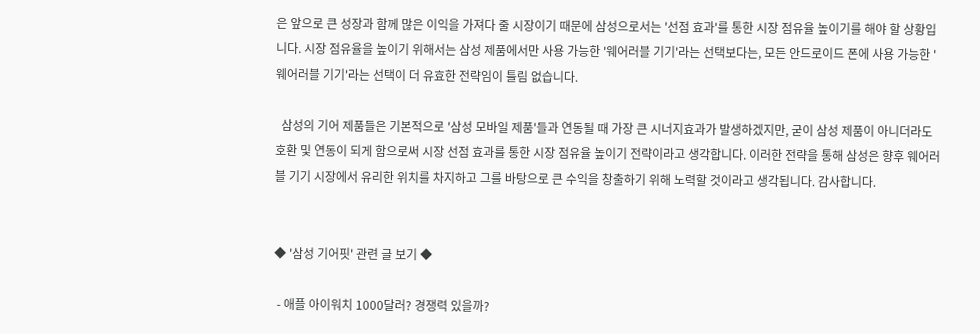은 앞으로 큰 성장과 함께 많은 이익을 가져다 줄 시장이기 때문에 삼성으로서는 '선점 효과'를 통한 시장 점유율 높이기를 해야 할 상황입니다. 시장 점유율을 높이기 위해서는 삼성 제품에서만 사용 가능한 '웨어러블 기기'라는 선택보다는, 모든 안드로이드 폰에 사용 가능한 '웨어러블 기기'라는 선택이 더 유효한 전략임이 틀림 없습니다.

  삼성의 기어 제품들은 기본적으로 '삼성 모바일 제품'들과 연동될 때 가장 큰 시너지효과가 발생하겠지만, 굳이 삼성 제품이 아니더라도 호환 및 연동이 되게 함으로써 시장 선점 효과를 통한 시장 점유율 높이기 전략이라고 생각합니다. 이러한 전략을 통해 삼성은 향후 웨어러블 기기 시장에서 유리한 위치를 차지하고 그를 바탕으로 큰 수익을 창출하기 위해 노력할 것이라고 생각됩니다. 감사합니다.


◆ '삼성 기어핏' 관련 글 보기 ◆

 - 애플 아이워치 1000달러? 경쟁력 있을까?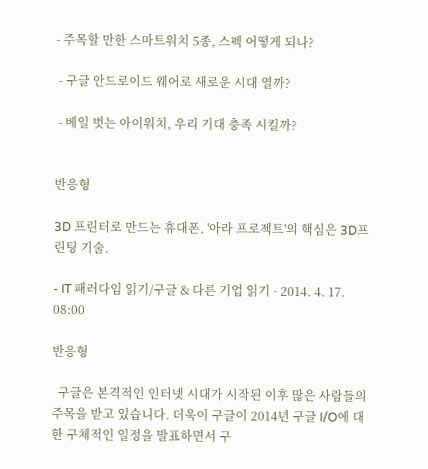- 주목할 만한 스마트워치 5종, 스펙 어떻게 되나?

 - 구글 안드로이드 웨어로 새로운 시대 열까?

 - 베일 벗는 아이워치, 우리 기대 충족 시킬까?


반응형

3D 프린터로 만드는 휴대폰, '아라 프로젝트'의 핵심은 3D프린팅 기술.

- IT 패러다임 읽기/구글 & 다른 기업 읽기 · 2014. 4. 17. 08:00

반응형

  구글은 본격적인 인터넷 시대가 시작된 이후 많은 사람들의 주목을 받고 있습니다. 더욱이 구글이 2014년 구글 I/O에 대한 구체적인 일정을 발표하면서 구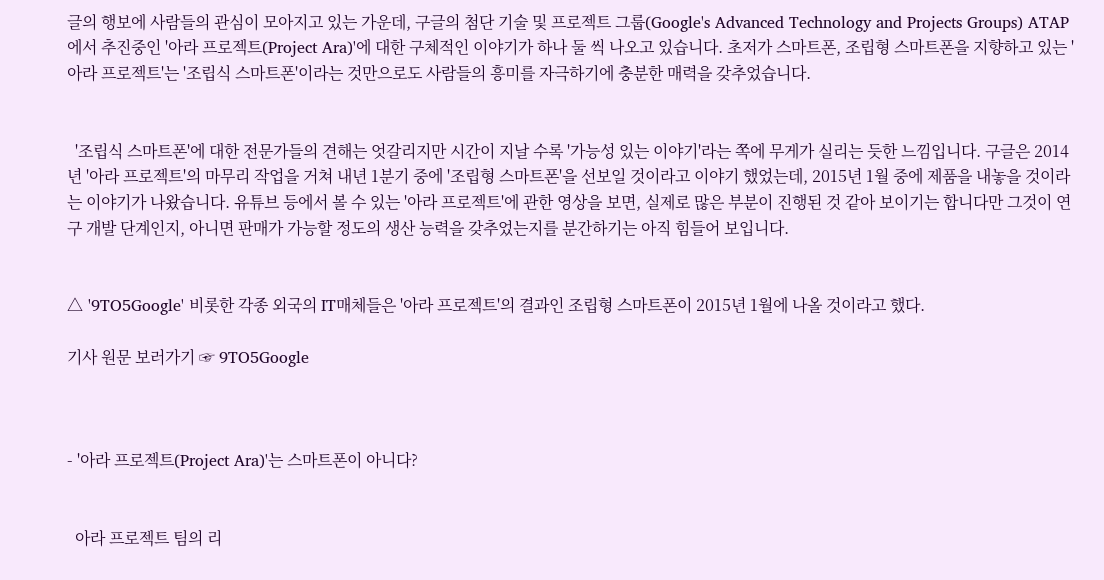글의 행보에 사람들의 관심이 모아지고 있는 가운데, 구글의 첨단 기술 및 프로젝트 그룹(Google's Advanced Technology and Projects Groups) ATAP에서 추진중인 '아라 프로젝트(Project Ara)'에 대한 구체적인 이야기가 하나 둘 씩 나오고 있습니다. 초저가 스마트폰, 조립형 스마트폰을 지향하고 있는 '아라 프로젝트'는 '조립식 스마트폰'이라는 것만으로도 사람들의 흥미를 자극하기에 충분한 매력을 갖추었습니다.


  '조립식 스마트폰'에 대한 전문가들의 견해는 엇갈리지만 시간이 지날 수록 '가능성 있는 이야기'라는 쪽에 무게가 실리는 듯한 느낌입니다. 구글은 2014년 '아라 프로젝트'의 마무리 작업을 거쳐 내년 1분기 중에 '조립형 스마트폰'을 선보일 것이라고 이야기 했었는데, 2015년 1월 중에 제품을 내놓을 것이라는 이야기가 나왔습니다. 유튜브 등에서 볼 수 있는 '아라 프로젝트'에 관한 영상을 보면, 실제로 많은 부분이 진행된 것 같아 보이기는 합니다만 그것이 연구 개발 단계인지, 아니면 판매가 가능할 정도의 생산 능력을 갖추었는지를 분간하기는 아직 힘들어 보입니다.


△ '9TO5Google' 비롯한 각종 외국의 IT매체들은 '아라 프로젝트'의 결과인 조립형 스마트폰이 2015년 1월에 나올 것이라고 했다.

기사 원문 보러가기 ☞ 9TO5Google



- '아라 프로젝트(Project Ara)'는 스마트폰이 아니다?


  아라 프로젝트 팀의 리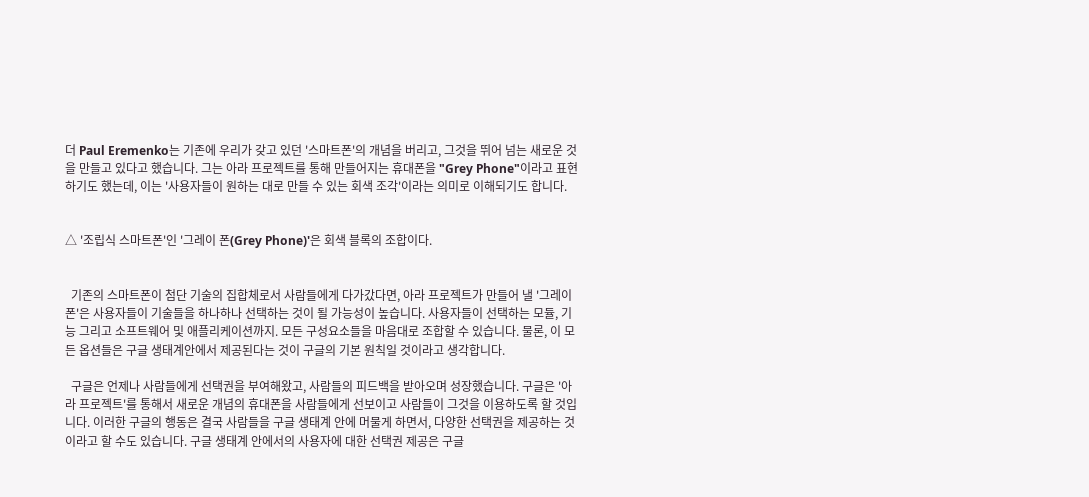더 Paul Eremenko는 기존에 우리가 갖고 있던 '스마트폰'의 개념을 버리고, 그것을 뛰어 넘는 새로운 것을 만들고 있다고 했습니다. 그는 아라 프로젝트를 통해 만들어지는 휴대폰을 "Grey Phone"이라고 표현하기도 했는데, 이는 '사용자들이 원하는 대로 만들 수 있는 회색 조각'이라는 의미로 이해되기도 합니다.


△ '조립식 스마트폰'인 '그레이 폰(Grey Phone)'은 회색 블록의 조합이다.


  기존의 스마트폰이 첨단 기술의 집합체로서 사람들에게 다가갔다면, 아라 프로젝트가 만들어 낼 '그레이 폰'은 사용자들이 기술들을 하나하나 선택하는 것이 될 가능성이 높습니다. 사용자들이 선택하는 모듈, 기능 그리고 소프트웨어 및 애플리케이션까지. 모든 구성요소들을 마음대로 조합할 수 있습니다. 물론, 이 모든 옵션들은 구글 생태계안에서 제공된다는 것이 구글의 기본 원칙일 것이라고 생각합니다.

  구글은 언제나 사람들에게 선택권을 부여해왔고, 사람들의 피드백을 받아오며 성장했습니다. 구글은 '아라 프로젝트'를 통해서 새로운 개념의 휴대폰을 사람들에게 선보이고 사람들이 그것을 이용하도록 할 것입니다. 이러한 구글의 행동은 결국 사람들을 구글 생태계 안에 머물게 하면서, 다양한 선택권을 제공하는 것이라고 할 수도 있습니다. 구글 생태계 안에서의 사용자에 대한 선택권 제공은 구글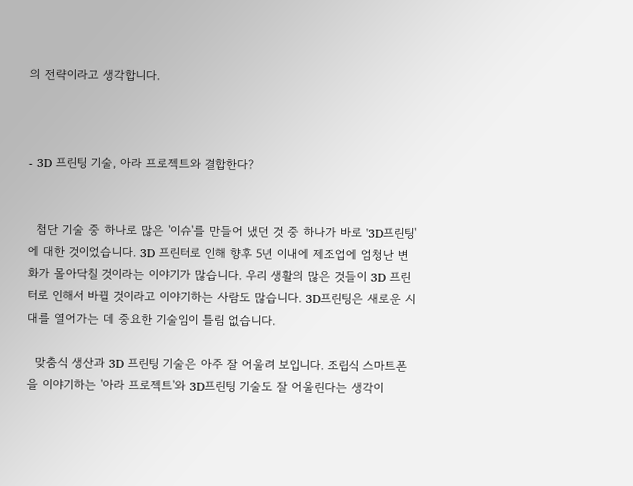의 전략이라고 생각합니다.



- 3D 프린팅 기술, 아라 프로젝트와 결합한다?


  첨단 기술 중 하나로 많은 '이슈'를 만들어 냈던 것 중 하나가 바로 '3D프린팅'에 대한 것이었습니다. 3D 프린터로 인해 향후 5년 이내에 제조업에 엄청난 변화가 몰아닥칠 것이라는 이야기가 많습니다. 우리 생활의 많은 것들이 3D 프린터로 인해서 바뀔 것이라고 이야기하는 사람도 많습니다. 3D프린팅은 새로운 시대를 열어가는 데 중요한 기술임이 틀림 없습니다.

  맞춤식 생산과 3D 프린팅 기술은 아주 잘 어울려 보입니다. 조립식 스마트폰을 이야기하는 '아라 프로젝트'와 3D프린팅 기술도 잘 어울린다는 생각이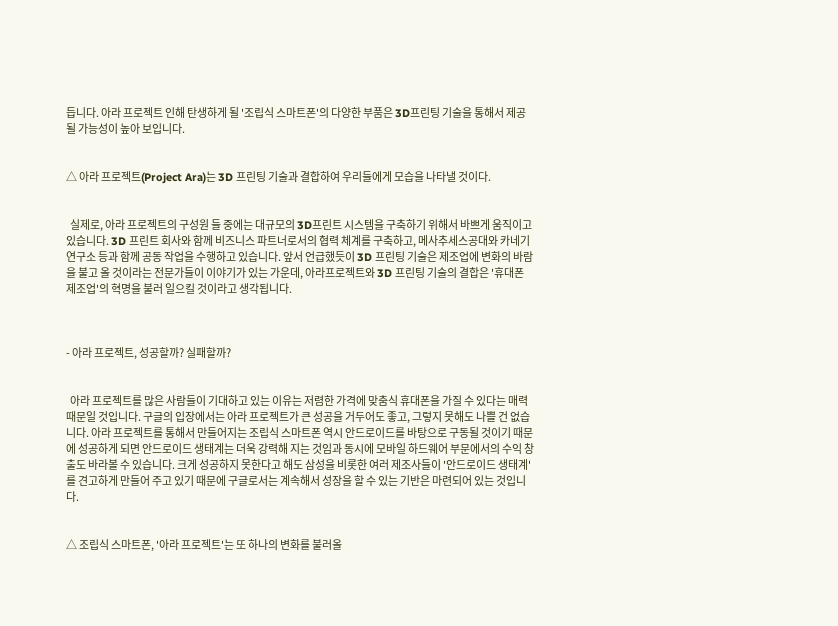듭니다. 아라 프로젝트 인해 탄생하게 될 '조립식 스마트폰'의 다양한 부품은 3D프린팅 기술을 통해서 제공될 가능성이 높아 보입니다.


△ 아라 프로젝트(Project Ara)는 3D 프린팅 기술과 결합하여 우리들에게 모습을 나타낼 것이다.


  실제로, 아라 프로젝트의 구성원 들 중에는 대규모의 3D프린트 시스템을 구축하기 위해서 바쁘게 움직이고 있습니다. 3D 프린트 회사와 함께 비즈니스 파트너로서의 협력 체계를 구축하고, 메사추세스공대와 카네기 연구소 등과 함께 공동 작업을 수행하고 있습니다. 앞서 언급했듯이 3D 프린팅 기술은 제조업에 변화의 바람을 불고 올 것이라는 전문가들이 이야기가 있는 가운데, 아라프로젝트와 3D 프린팅 기술의 결합은 '휴대폰 제조업'의 혁명을 불러 일으킬 것이라고 생각됩니다.



- 아라 프로젝트, 성공할까? 실패할까?


  아라 프로젝트를 많은 사람들이 기대하고 있는 이유는 저렴한 가격에 맞춤식 휴대폰을 가질 수 있다는 매력 때문일 것입니다. 구글의 입장에서는 아라 프로젝트가 큰 성공을 거두어도 좋고, 그렇지 못해도 나쁠 건 없습니다. 아라 프로젝트를 통해서 만들어지는 조립식 스마트폰 역시 안드로이드를 바탕으로 구동될 것이기 때문에 성공하게 되면 안드로이드 생태계는 더욱 강력해 지는 것임과 동시에 모바일 하드웨어 부문에서의 수익 창출도 바라볼 수 있습니다. 크게 성공하지 못한다고 해도 삼성을 비롯한 여러 제조사들이 '안드로이드 생태계'를 견고하게 만들어 주고 있기 때문에 구글로서는 계속해서 성장을 할 수 있는 기반은 마련되어 있는 것입니다.


△ 조립식 스마트폰, '아라 프로젝트'는 또 하나의 변화를 불러올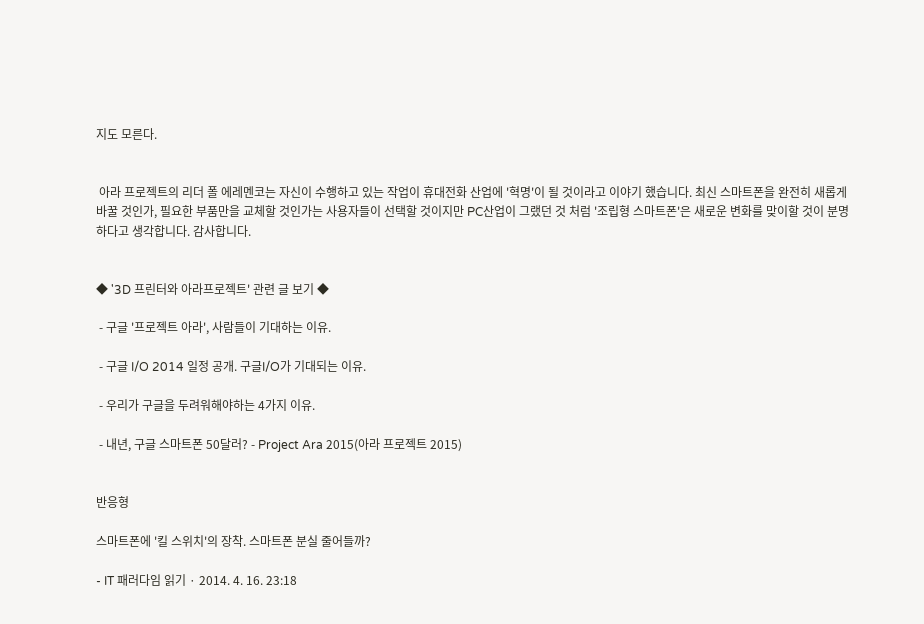지도 모른다.


 아라 프로젝트의 리더 폴 에레멘코는 자신이 수행하고 있는 작업이 휴대전화 산업에 '혁명'이 될 것이라고 이야기 했습니다. 최신 스마트폰을 완전히 새롭게 바꿀 것인가, 필요한 부품만을 교체할 것인가는 사용자들이 선택할 것이지만 PC산업이 그랬던 것 처럼 '조립형 스마트폰'은 새로운 변화를 맞이할 것이 분명하다고 생각합니다. 감사합니다.


◆ '3D 프린터와 아라프로젝트' 관련 글 보기 ◆

 - 구글 '프로젝트 아라', 사람들이 기대하는 이유.

 - 구글 I/O 2014 일정 공개. 구글I/O가 기대되는 이유.

 - 우리가 구글을 두려워해야하는 4가지 이유.

 - 내년, 구글 스마트폰 50달러? - Project Ara 2015(아라 프로젝트 2015)


반응형

스마트폰에 '킬 스위치'의 장착. 스마트폰 분실 줄어들까?

- IT 패러다임 읽기 · 2014. 4. 16. 23:18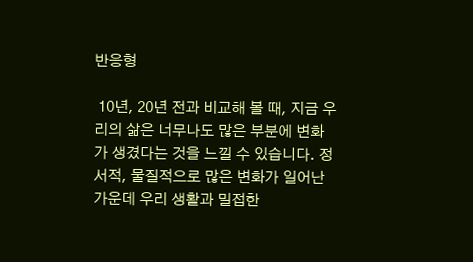반응형

 10년, 20년 전과 비교해 볼 때, 지금 우리의 삶은 너무나도 많은 부분에 변화가 생겼다는 것을 느낄 수 있습니다. 정서적, 물질적으로 많은 변화가 일어난 가운데 우리 생활과 밀접한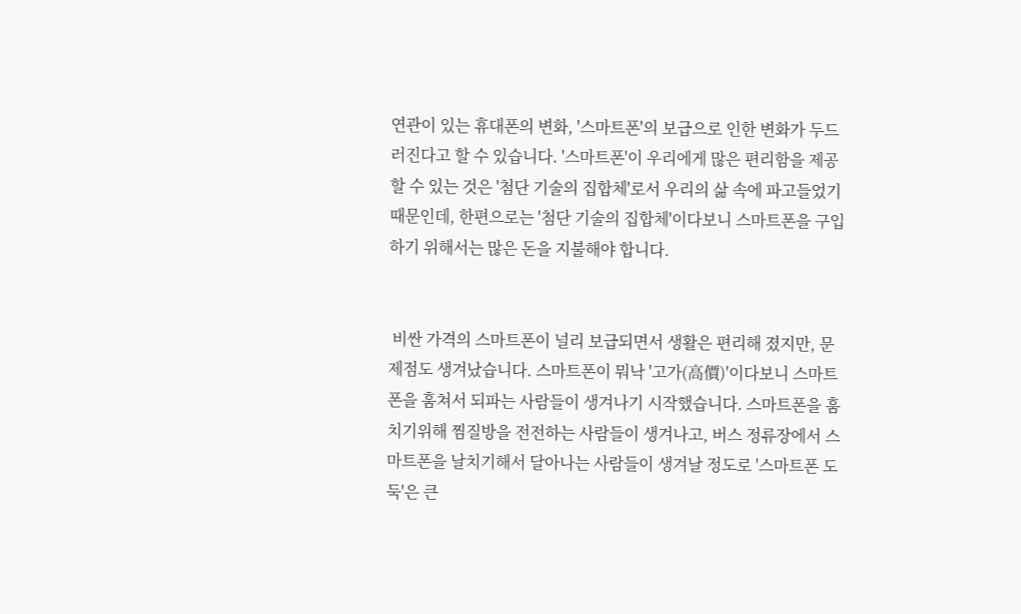연관이 있는 휴대폰의 변화, '스마트폰'의 보급으로 인한 변화가 두드러진다고 할 수 있습니다. '스마트폰'이 우리에게 많은 편리함을 제공할 수 있는 것은 '첨단 기술의 집합체'로서 우리의 삶 속에 파고들었기 때문인데, 한편으로는 '첨단 기술의 집합체'이다보니 스마트폰을 구입하기 위해서는 많은 돈을 지불해야 합니다.


 비싼 가격의 스마트폰이 널리 보급되면서 생활은 편리해 졌지만, 문제점도 생겨났습니다. 스마트폰이 뭐낙 '고가(高價)'이다보니 스마트폰을 훔쳐서 되파는 사람들이 생겨나기 시작했습니다. 스마트폰을 훔치기위해 찜질방을 전전하는 사람들이 생겨나고, 버스 정류장에서 스마트폰을 날치기해서 달아나는 사람들이 생겨날 정도로 '스마트폰 도둑'은 큰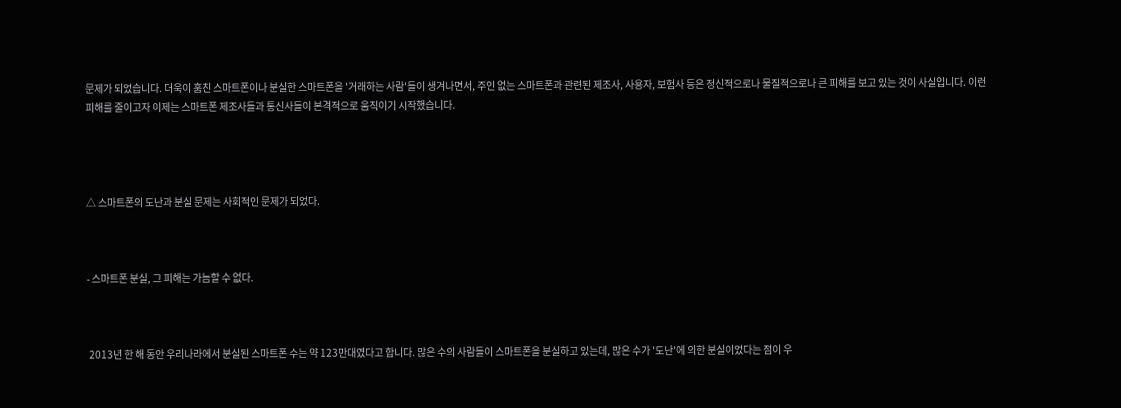문제가 되었습니다. 더욱이 훔친 스마트폰이나 분실한 스마트폰을 '거래하는 사람'들이 생겨나면서, 주인 없는 스마트폰과 관련된 제조사, 사용자, 보험사 등은 정신적으로나 물질적으로나 큰 피해를 보고 있는 것이 사실입니다. 이런 피해를 줄이고자 이제는 스마트폰 제조사들과 통신사들이 본격적으로 움직이기 시작했습니다.




△ 스마트폰의 도난과 분실 문제는 사회적인 문제가 되었다.



- 스마트폰 분실, 그 피해는 가늠할 수 없다.



 2013년 한 해 동안 우리나라에서 분실된 스마트폰 수는 약 123만대였다고 합니다. 많은 수의 사람들이 스마트폰을 분실하고 있는데, 많은 수가 '도난'에 의한 분실이었다는 점이 우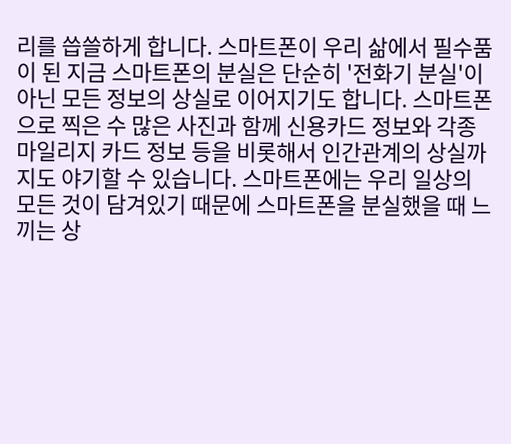리를 씁쓸하게 합니다. 스마트폰이 우리 삶에서 필수품이 된 지금 스마트폰의 분실은 단순히 '전화기 분실'이 아닌 모든 정보의 상실로 이어지기도 합니다. 스마트폰으로 찍은 수 많은 사진과 함께 신용카드 정보와 각종 마일리지 카드 정보 등을 비롯해서 인간관계의 상실까지도 야기할 수 있습니다. 스마트폰에는 우리 일상의 모든 것이 담겨있기 때문에 스마트폰을 분실했을 때 느끼는 상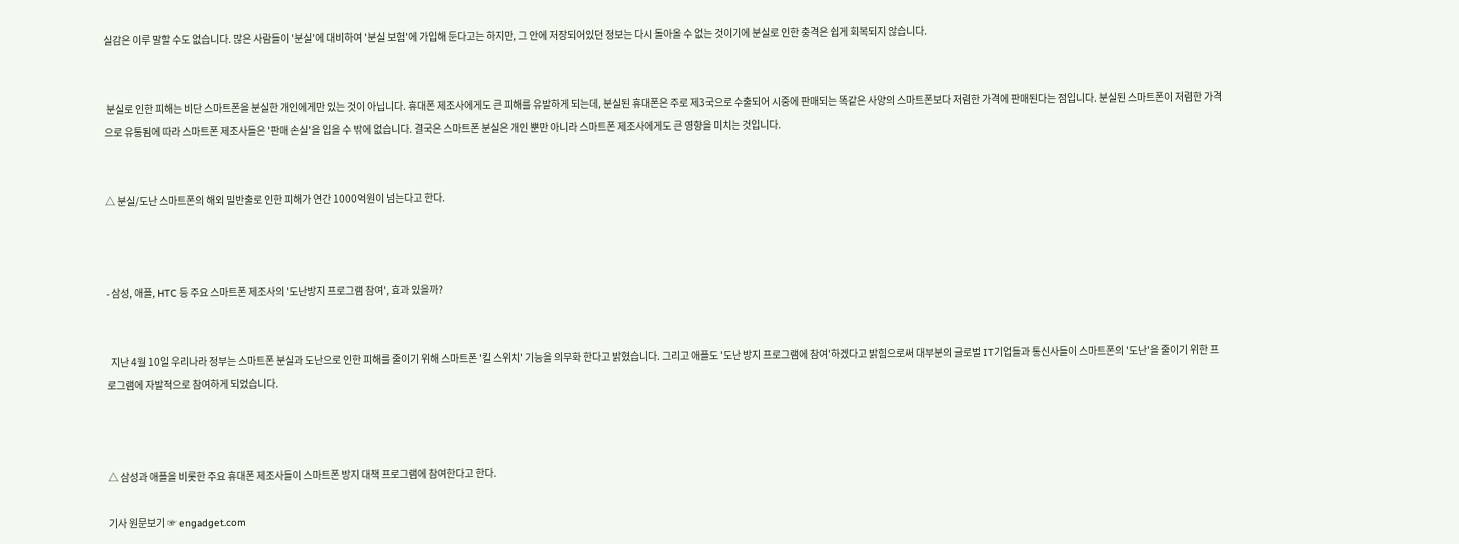실감은 이루 말할 수도 없습니다. 많은 사람들이 '분실'에 대비하여 '분실 보험'에 가입해 둔다고는 하지만, 그 안에 저장되어있던 정보는 다시 돌아올 수 없는 것이기에 분실로 인한 충격은 쉽게 회복되지 않습니다.


 분실로 인한 피해는 비단 스마트폰을 분실한 개인에게만 있는 것이 아닙니다. 휴대폰 제조사에게도 큰 피해를 유발하게 되는데, 분실된 휴대폰은 주로 제3국으로 수출되어 시중에 판매되는 똑같은 사양의 스마트폰보다 저렴한 가격에 판매된다는 점입니다. 분실된 스마트폰이 저렴한 가격으로 유통됨에 따라 스마트폰 제조사들은 '판매 손실'을 입을 수 밖에 없습니다. 결국은 스마트폰 분실은 개인 뿐만 아니라 스마트폰 제조사에게도 큰 영향을 미치는 것입니다.


△ 분실/도난 스마트폰의 해외 밀반출로 인한 피해가 연간 1000억원이 넘는다고 한다.



- 삼성, 애플, HTC 등 주요 스마트폰 제조사의 '도난방지 프로그램 참여', 효과 있을까?


  지난 4월 10일 우리나라 정부는 스마트폰 분실과 도난으로 인한 피해를 줄이기 위해 스마트폰 '킬 스위치' 기능을 의무화 한다고 밝혔습니다. 그리고 애플도 '도난 방지 프로그램에 참여'하겠다고 밝힘으로써 대부분의 글로벌 IT기업들과 통신사들이 스마트폰의 '도난'을 줄이기 위한 프로그램에 자발적으로 참여하게 되었습니다.



△ 삼성과 애플을 비롯한 주요 휴대폰 제조사들이 스마트폰 방지 대책 프로그램에 참여한다고 한다.

기사 원문보기 ☞ engadget.com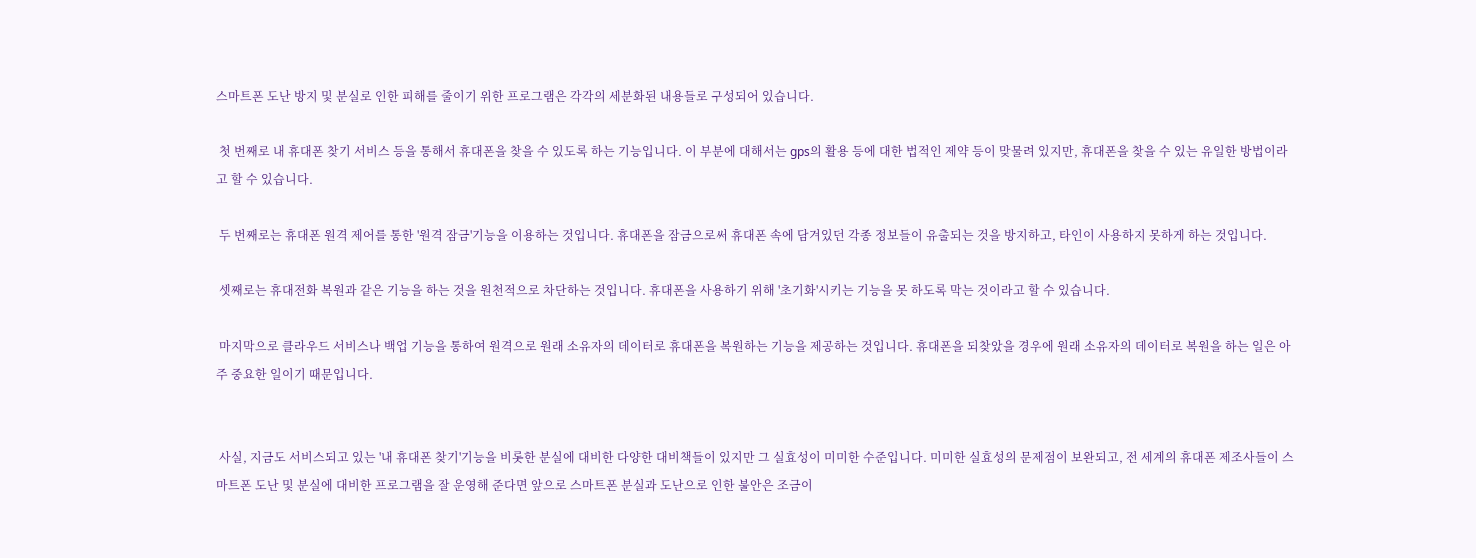스마트폰 도난 방지 및 분실로 인한 피해를 줄이기 위한 프로그램은 각각의 세분화된 내용들로 구성되어 있습니다.

 첫 번째로 내 휴대폰 찾기 서비스 등을 통해서 휴대폰을 찾을 수 있도록 하는 기능입니다. 이 부분에 대해서는 gps의 활용 등에 대한 법적인 제약 등이 맞물려 있지만, 휴대폰을 찾을 수 있는 유일한 방법이라고 할 수 있습니다.

 두 번째로는 휴대폰 원격 제어를 통한 '원격 잠금'기능을 이용하는 것입니다. 휴대폰을 잠금으로써 휴대폰 속에 담겨있던 각종 정보들이 유출되는 것을 방지하고, 타인이 사용하지 못하게 하는 것입니다.

 셋째로는 휴대전화 복원과 같은 기능을 하는 것을 원천적으로 차단하는 것입니다. 휴대폰을 사용하기 위해 '초기화'시키는 기능을 못 하도록 막는 것이라고 할 수 있습니다.

 마지막으로 클라우드 서비스나 백업 기능을 통하여 원격으로 원래 소유자의 데이터로 휴대폰을 복원하는 기능을 제공하는 것입니다. 휴대폰을 되찾았을 경우에 원래 소유자의 데이터로 복원을 하는 일은 아주 중요한 일이기 때문입니다.


 사실, 지금도 서비스되고 있는 '내 휴대폰 찾기'기능을 비롯한 분실에 대비한 다양한 대비책들이 있지만 그 실효성이 미미한 수준입니다. 미미한 실효성의 문제점이 보완되고, 전 세계의 휴대폰 제조사들이 스마트폰 도난 및 분실에 대비한 프로그램을 잘 운영해 준다면 앞으로 스마트폰 분실과 도난으로 인한 불안은 조금이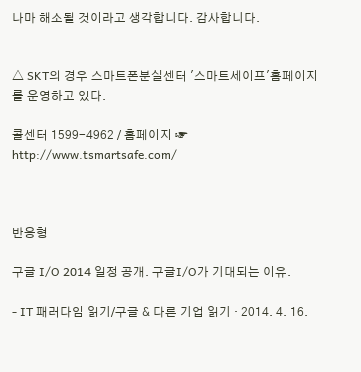나마 해소될 것이라고 생각합니다. 감사합니다.


△ SKT의 경우 스마트폰분실센터 '스마트세이프'홈페이지를 운영하고 있다.

콜센터 1599-4962 / 홈페이지 ☞ http://www.tsmartsafe.com/



반응형

구글 I/O 2014 일정 공개. 구글I/O가 기대되는 이유.

- IT 패러다임 읽기/구글 & 다른 기업 읽기 · 2014. 4. 16.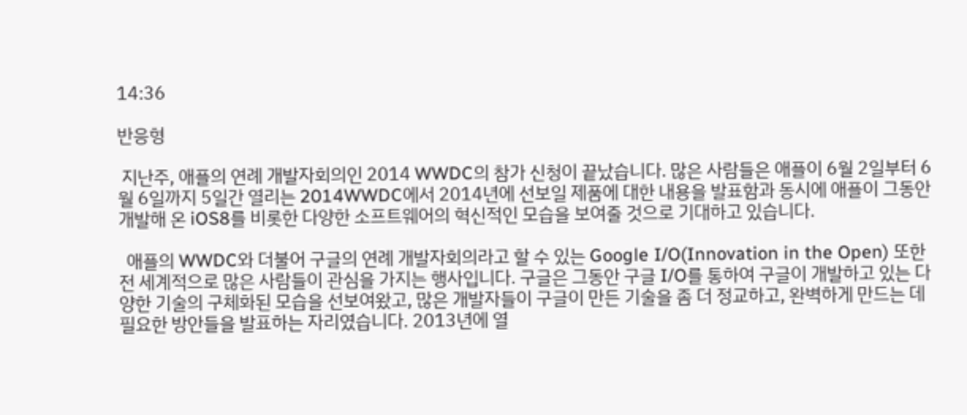14:36

반응형

 지난주, 애플의 연례 개발자회의인 2014 WWDC의 참가 신청이 끝났습니다. 많은 사람들은 애플이 6월 2일부터 6월 6일까지 5일간 열리는 2014WWDC에서 2014년에 선보일 제품에 대한 내용을 발표함과 동시에 애플이 그동안 개발해 온 iOS8를 비롯한 다양한 소프트웨어의 혁신적인 모습을 보여줄 것으로 기대하고 있습니다.

  애플의 WWDC와 더불어 구글의 연례 개발자회의라고 할 수 있는 Google I/O(Innovation in the Open) 또한 전 세계적으로 많은 사람들이 관심을 가지는 행사입니다. 구글은 그동안 구글 I/O를 통하여 구글이 개발하고 있는 다양한 기술의 구체화된 모습을 선보여왔고, 많은 개발자들이 구글이 만든 기술을 좀 더 정교하고, 완벽하게 만드는 데 필요한 방안들을 발표하는 자리였습니다. 2013년에 열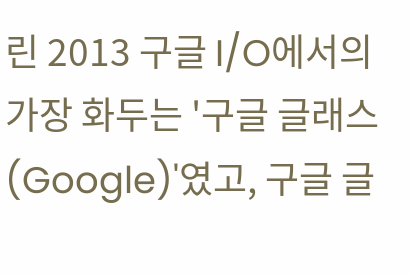린 2013 구글 I/O에서의 가장 화두는 '구글 글래스(Google)'였고, 구글 글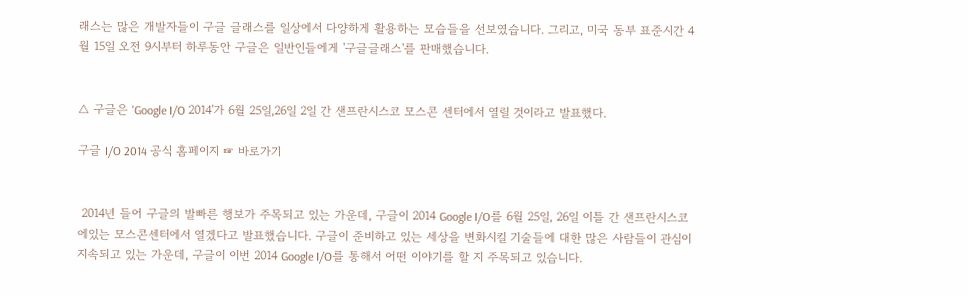래스는 많은 개발자들이 구글 글래스를 일상에서 다양하게 활용하는 모습들을 선보였습니다. 그리고, 미국 동부 표준시간 4월 15일 오전 9시부터 하루동안 구글은 일반인들에게 '구글글래스'를 판매했습니다.


△ 구글은 'Google I/O 2014'가 6월 25일,26일 2일 간 샌프란시스코 모스콘 센터에서 열릴 것이라고 발표했다.

구글 I/O 2014 공식 홈페이지 ☞ 바로가기


 2014년 들어 구글의 발빠른 행보가 주목되고 있는 가운데, 구글이 2014 Google I/O를 6월 25일, 26일 이틀 간 샌프란시스코에있는 모스콘센터에서 열겠다고 발표했습니다. 구글이 준비하고 있는 세상을 변화시킬 기술들에 대한 많은 사람들이 관심이 지속되고 있는 가운데, 구글이 이번 2014 Google I/O를 통해서 어떤 이야기를 할 지 주목되고 있습니다.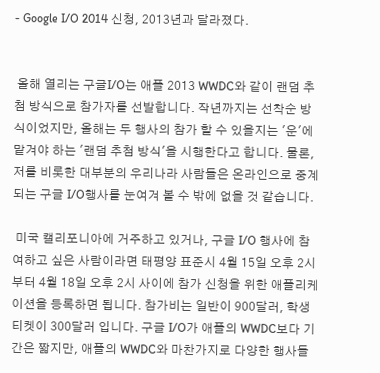- Google I/O 2014 신청, 2013년과 달라졌다.


 올해 열리는 구글I/O는 애플 2013 WWDC와 같이 랜덤 추첨 방식으로 참가자를 선발합니다. 작년까지는 선착순 방식이었지만, 올해는 두 행사의 참가 할 수 있을지는 '운'에 맡겨야 하는 '랜덤 추첨 방식'을 시행한다고 합니다. 물론, 저를 비롯한 대부분의 우리나라 사람들은 온라인으로 중계되는 구글 I/O행사를 눈여겨 볼 수 밖에 없을 것 같습니다.

 미국 캘리포니아에 거주하고 있거나, 구글 I/O 행사에 참여하고 싶은 사람이라면 태평양 표준시 4월 15일 오후 2시부터 4월 18일 오후 2시 사이에 참가 신청을 위한 애플리케이션을 등록하면 됩니다. 참가비는 일반이 900달러, 학생티켓이 300달러 입니다. 구글 I/O가 애플의 WWDC보다 기간은 짧지만, 애플의 WWDC와 마찬가지로 다양한 행사들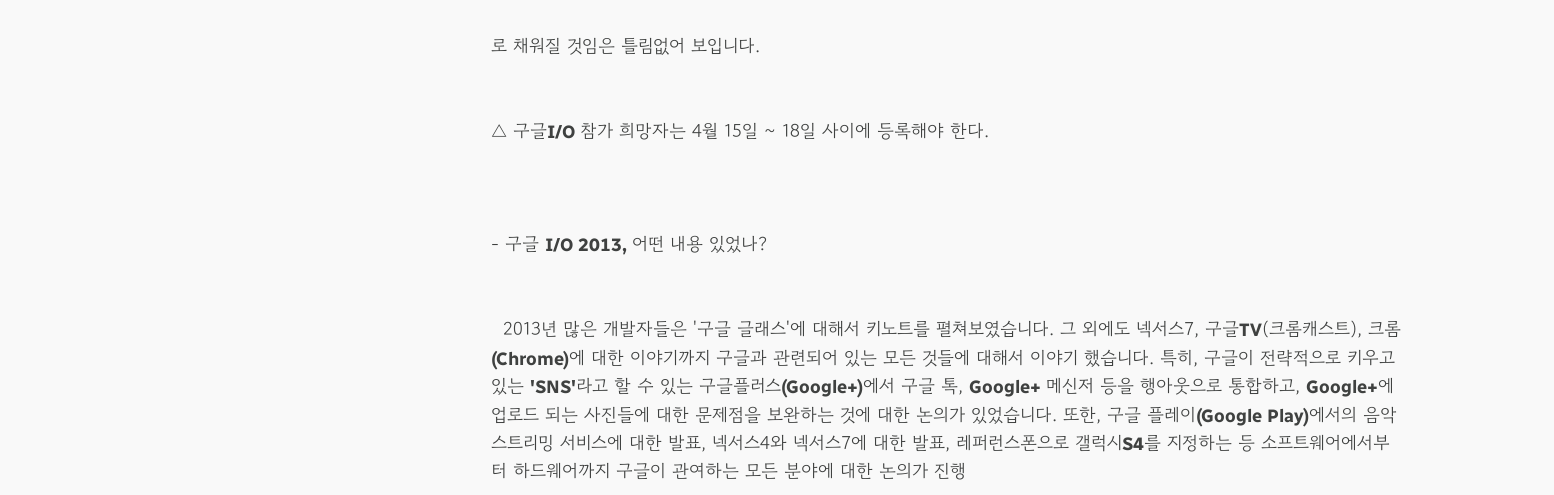로 채워질 것임은 틀림없어 보입니다.


△ 구글I/O 참가 희망자는 4월 15일 ~ 18일 사이에 등록해야 한다.



- 구글 I/O 2013, 어떤 내용 있었나?


  2013년 많은 개발자들은 '구글 글래스'에 대해서 키노트를 펼쳐보였습니다. 그 외에도 넥서스7, 구글TV(크롬캐스트), 크롬(Chrome)에 대한 이야기까지 구글과 관련되어 있는 모든 것들에 대해서 이야기 했습니다. 특히, 구글이 전략적으로 키우고 있는 'SNS'라고 할 수 있는 구글플러스(Google+)에서 구글 톡, Google+ 메신저 등을 행아웃으로 통합하고, Google+에 업로드 되는 사진들에 대한 문제점을 보완하는 것에 대한 논의가 있었습니다. 또한, 구글 플레이(Google Play)에서의 음악 스트리밍 서비스에 대한 발표, 넥서스4와 넥서스7에 대한 발표, 레퍼런스폰으로 갤럭시S4를 지정하는 등 소프트웨어에서부터 하드웨어까지 구글이 관여하는 모든 분야에 대한 논의가 진행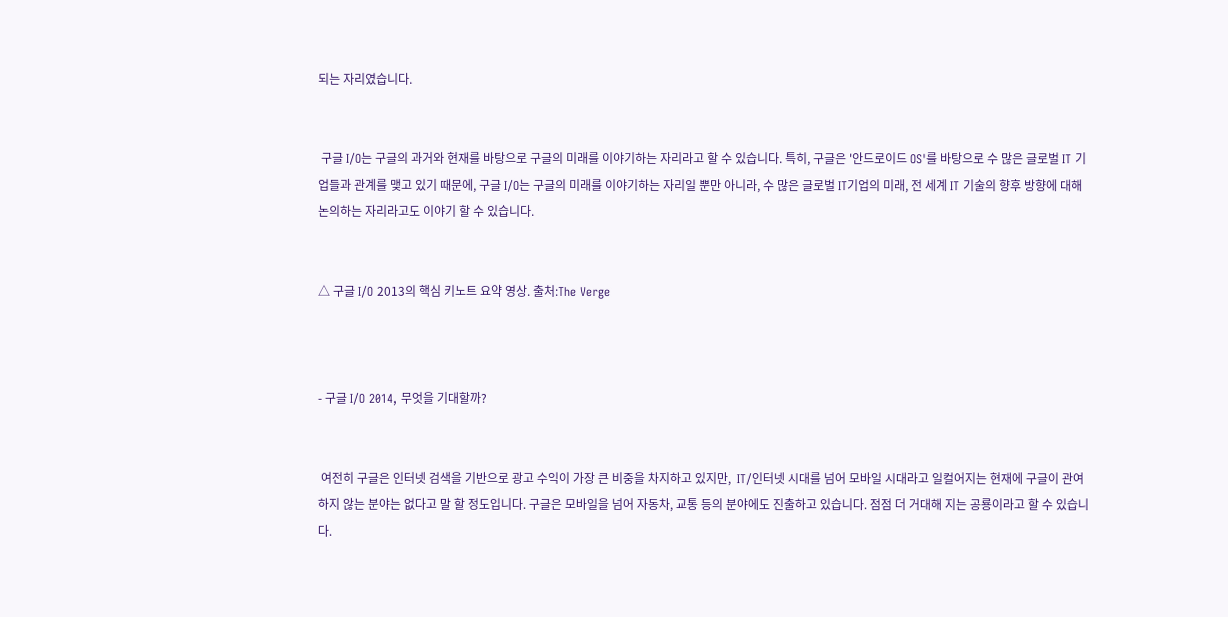되는 자리였습니다.


 구글 I/O는 구글의 과거와 현재를 바탕으로 구글의 미래를 이야기하는 자리라고 할 수 있습니다. 특히, 구글은 '안드로이드 OS'를 바탕으로 수 많은 글로벌 IT 기업들과 관계를 맺고 있기 때문에, 구글 I/O는 구글의 미래를 이야기하는 자리일 뿐만 아니라, 수 많은 글로벌 IT기업의 미래, 전 세계 IT 기술의 향후 방향에 대해 논의하는 자리라고도 이야기 할 수 있습니다.


△ 구글 I/O 2013의 핵심 키노트 요약 영상. 출처:The Verge



- 구글 I/O 2014, 무엇을 기대할까?


 여전히 구글은 인터넷 검색을 기반으로 광고 수익이 가장 큰 비중을 차지하고 있지만,  IT/인터넷 시대를 넘어 모바일 시대라고 일컬어지는 현재에 구글이 관여하지 않는 분야는 없다고 말 할 정도입니다. 구글은 모바일을 넘어 자동차, 교통 등의 분야에도 진출하고 있습니다. 점점 더 거대해 지는 공룡이라고 할 수 있습니다.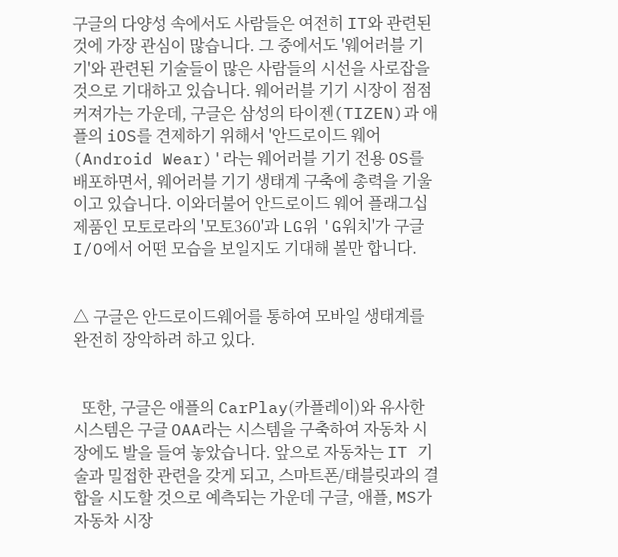구글의 다양성 속에서도 사람들은 여전히 IT와 관련된 것에 가장 관심이 많습니다. 그 중에서도 '웨어러블 기기'와 관련된 기술들이 많은 사람들의 시선을 사로잡을 것으로 기대하고 있습니다. 웨어러블 기기 시장이 점점 커져가는 가운데, 구글은 삼성의 타이젠(TIZEN)과 애플의 iOS를 견제하기 위해서 '안드로이드 웨어(Android Wear)'라는 웨어러블 기기 전용 OS를 배포하면서, 웨어러블 기기 생태계 구축에 총력을 기울이고 있습니다. 이와더불어 안드로이드 웨어 플래그십 제품인 모토로라의 '모토360'과 LG위 'G워치'가 구글 I/O에서 어떤 모습을 보일지도 기대해 볼만 합니다.


△ 구글은 안드로이드웨어를 통하여 모바일 생태계를 완전히 장악하려 하고 있다.


  또한, 구글은 애플의 CarPlay(카플레이)와 유사한 시스템은 구글 OAA라는 시스템을 구축하여 자동차 시장에도 발을 들여 놓았습니다. 앞으로 자동차는 IT 기술과 밀접한 관련을 갖게 되고, 스마트폰/태블릿과의 결합을 시도할 것으로 예측되는 가운데 구글, 애플, MS가 자동차 시장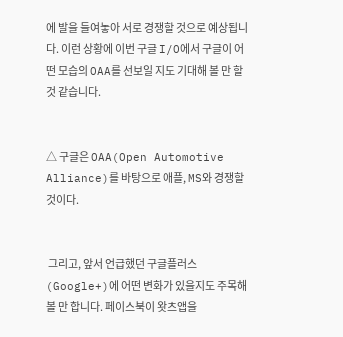에 발을 들여놓아 서로 경쟁할 것으로 예상됩니다. 이런 상황에 이번 구글 I/O에서 구글이 어떤 모습의 OAA를 선보일 지도 기대해 볼 만 할 것 같습니다.


△ 구글은 OAA(Open Automotive Alliance)를 바탕으로 애플, MS와 경쟁할 것이다.


 그리고, 앞서 언급했던 구글플러스(Google+)에 어떤 변화가 있을지도 주목해 볼 만 합니다. 페이스북이 왓츠앱을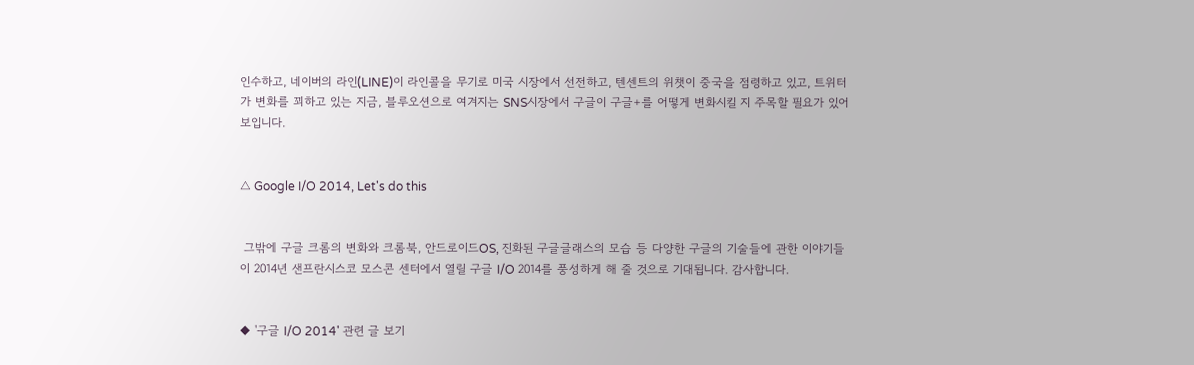인수하고, 네이버의 라인(LINE)이 라인콜을 무기로 미국 시장에서 선전하고, 텐센트의 위챗이 중국을 점령하고 있고, 트위터가 변화를 꾀하고 있는 지금, 블루오션으로 여겨지는 SNS시장에서 구글이 구글+를 어떻게 변화시킬 지 주목할 필요가 있어 보입니다.


△ Google I/O 2014, Let's do this


 그밖에 구글 크롬의 변화와 크롬북, 안드로이드OS, 진화된 구글글래스의 모습 등 다양한 구글의 기술들에 관한 이야기들이 2014년 샌프란시스코 모스콘 센터에서 열릴 구글 I/O 2014를 풍성하게 해 줄 것으로 기대됩니다. 감사합니다.


◆ '구글 I/O 2014' 관련 글 보기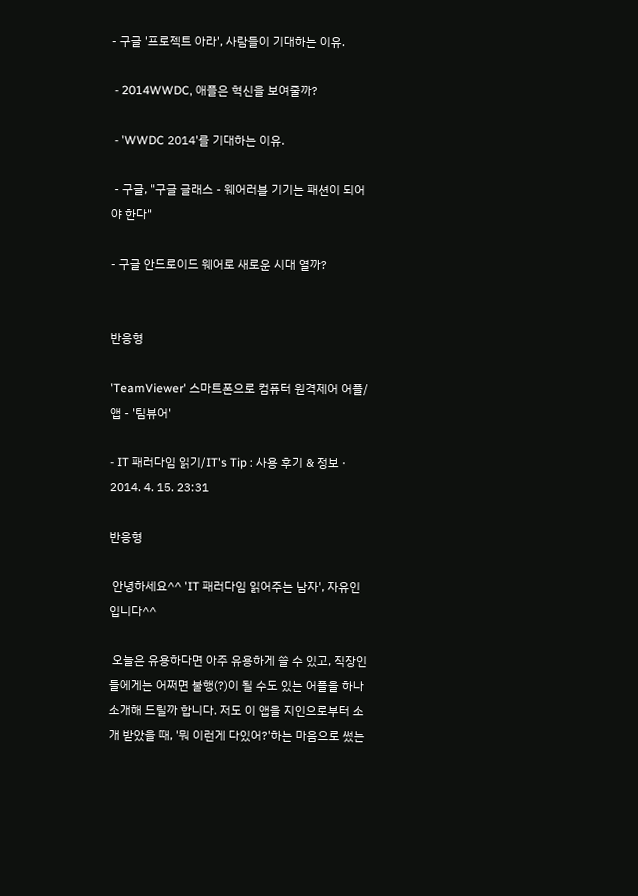- 구글 '프로젝트 아라', 사람들이 기대하는 이유.

 - 2014WWDC, 애플은 혁신을 보여줄까?

 - 'WWDC 2014'를 기대하는 이유.

 - 구글, "구글 글래스 - 웨어러블 기기는 패션이 되어야 한다"

- 구글 안드로이드 웨어로 새로운 시대 열까?


반응형

'TeamViewer' 스마트폰으로 컴퓨터 원격제어 어플/앱 - '팀뷰어'

- IT 패러다임 읽기/IT's Tip : 사용 후기 & 정보 · 2014. 4. 15. 23:31

반응형

 안녕하세요^^ 'IT 패러다임 읽어주는 남자', 자유인입니다^^

 오늘은 유용하다면 아주 유용하게 쓸 수 있고, 직장인들에게는 어쩌면 불행(?)이 될 수도 있는 어플을 하나 소개해 드릴까 합니다. 저도 이 앱을 지인으로부터 소개 받았을 때, '뭐 이런게 다있어?'하는 마음으로 썼는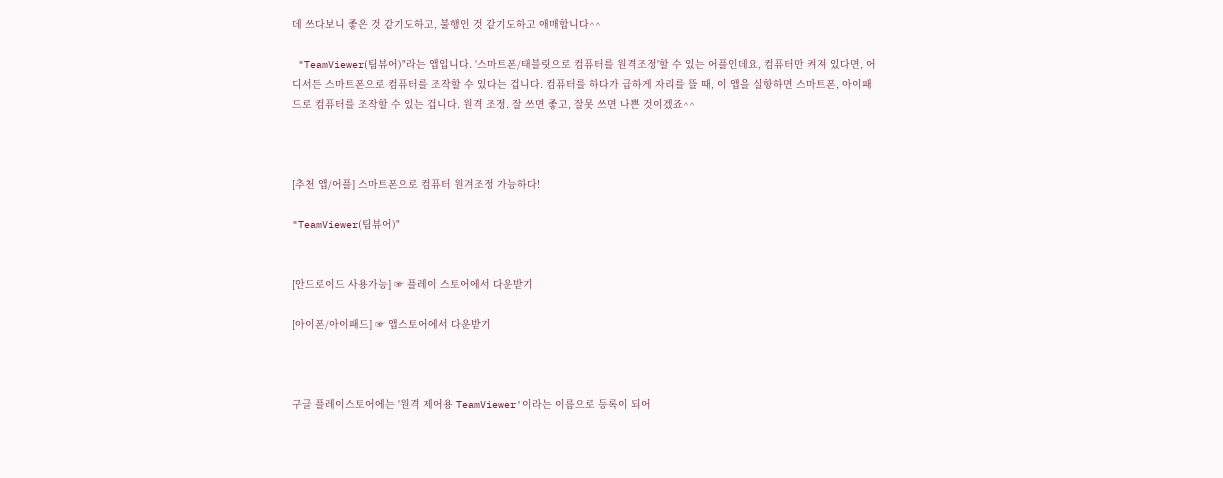데 쓰다보니 좋은 것 같기도하고, 불행인 것 같기도하고 애매합니다^^

 "TeamViewer(팀뷰어)"라는 앱입니다. '스마트폰/태블릿으로 컴퓨터를 원격조정'할 수 있는 어플인데요, 컴퓨터만 켜져 있다면, 어디서든 스마트폰으로 컴퓨터를 조작할 수 있다는 겁니다. 컴퓨터를 하다가 급하게 자리를 뜰 때, 이 앱을 실항하면 스마트폰, 아이패드로 컴퓨터를 조작할 수 있는 겁니다. 원격 조정. 잘 쓰면 좋고, 잘못 쓰면 나쁜 것이겠죠^^



[추천 앱/어플] 스마트폰으로 컴퓨터 원겨조정 가능하다!

"TeamViewer(팀뷰어)"


[안드로이드 사용가능] ☞ 플레이 스토어에서 다운받기

[아이폰/아이패드] ☞ 앱스토어에서 다운받기



구글 플레이스토어에는 '원격 제어용 TeamViewer'이라는 이름으로 등록이 되어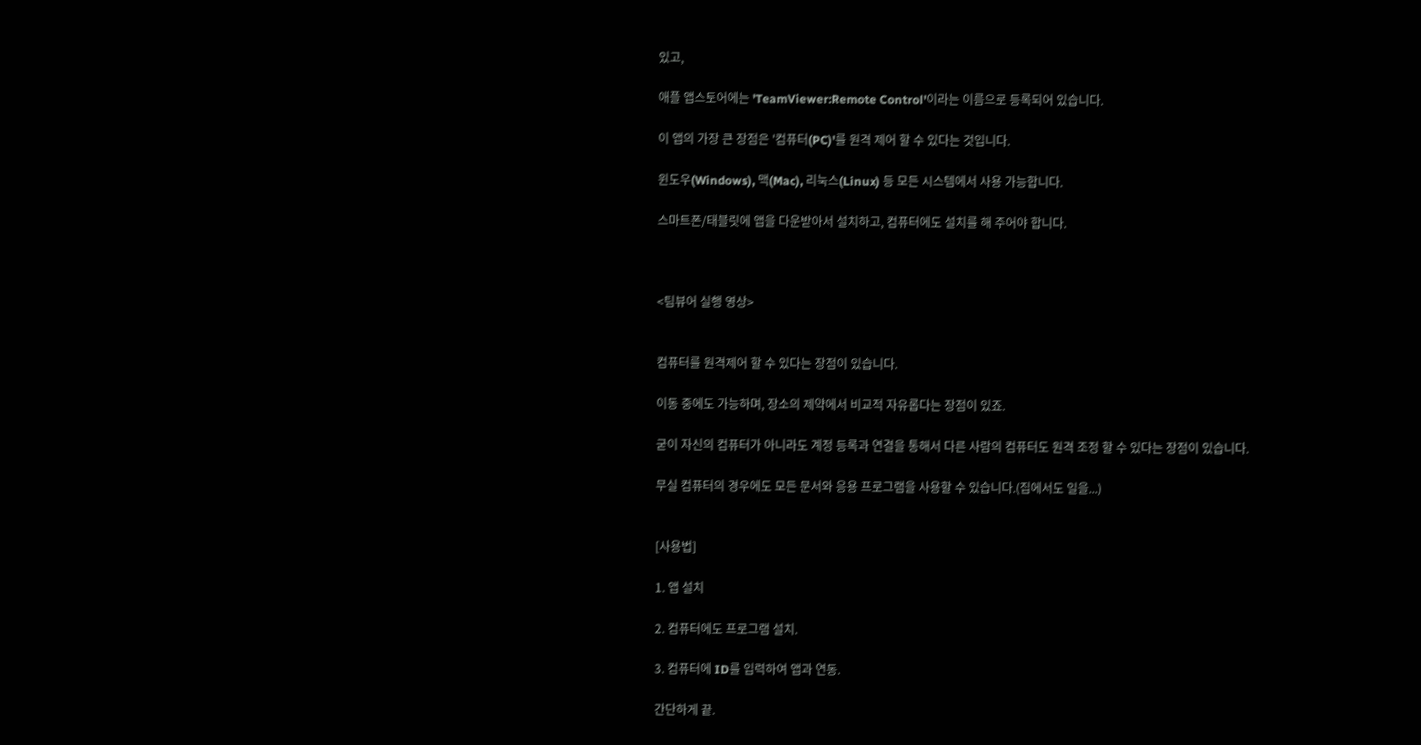있고,

애플 앱스토어에는 'TeamViewer:Remote Control'이라는 이름으로 등록되어 있습니다.

이 앱의 가장 큰 장점은 '컴퓨터(PC)'를 원격 제어 할 수 있다는 것입니다.

윈도우(Windows), 맥(Mac), 리눅스(Linux) 등 모든 시스템에서 사용 가능합니다.

스마트폰/태블릿에 앱을 다운받아서 설치하고, 컴퓨터에도 설치를 해 주어야 합니다.



<팀뷰어 실행 영상>


컴퓨터를 원격제어 할 수 있다는 장점이 있습니다.

이동 중에도 가능하며, 장소의 제약에서 비교적 자유롭다는 장점이 있죠.

굳이 자신의 컴퓨터가 아니라도 계정 등록과 연결을 통해서 다른 사람의 컴퓨터도 원격 조정 할 수 있다는 장점이 있습니다.

무실 컴퓨터의 경우에도 모든 문서와 응용 프로그램을 사용할 수 있습니다.(집에서도 일을...)


[사용법]

1. 앱 설치

2. 컴퓨터에도 프로그램 설치.

3. 컴퓨터에 ID를 입력하여 앱과 연동.

간단하게 끝.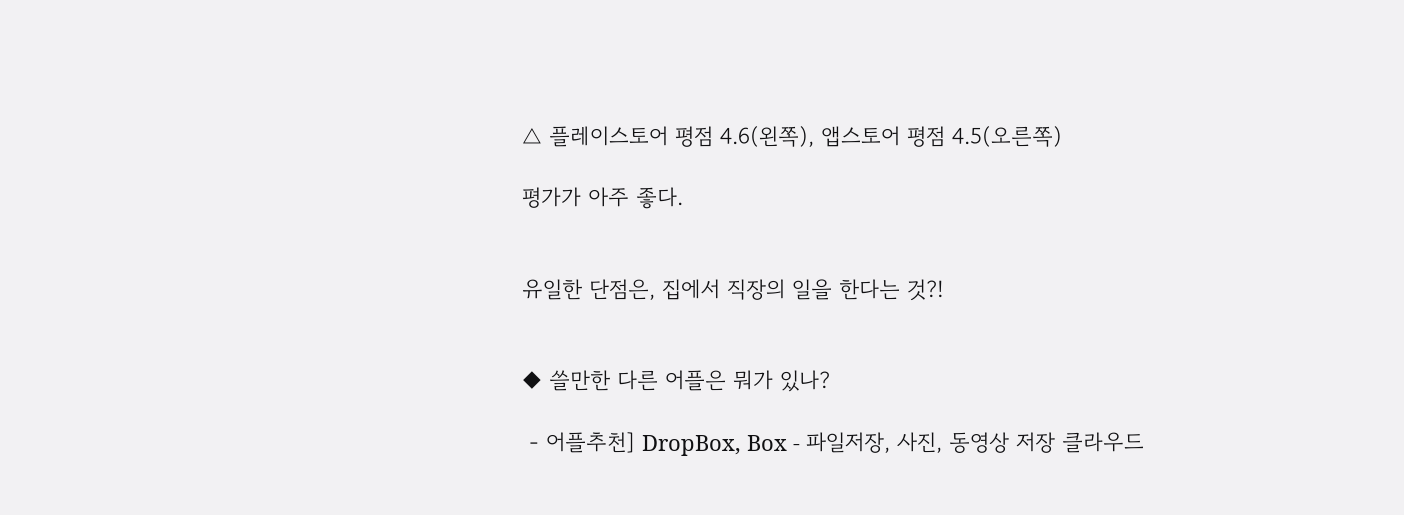△ 플레이스토어 평점 4.6(왼쪽), 앱스토어 평점 4.5(오른쪽)

평가가 아주 좋다.


유일한 단점은, 집에서 직장의 일을 한다는 것?!


◆ 쓸만한 다른 어플은 뭐가 있나?

 - 어플추천] DropBox, Box - 파일저장, 사진, 동영상 저장 클라우드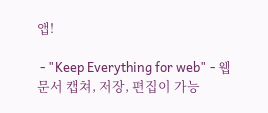앱!

 - "Keep Everything for web" - 웹 문서 캡쳐, 저장, 편집이 가능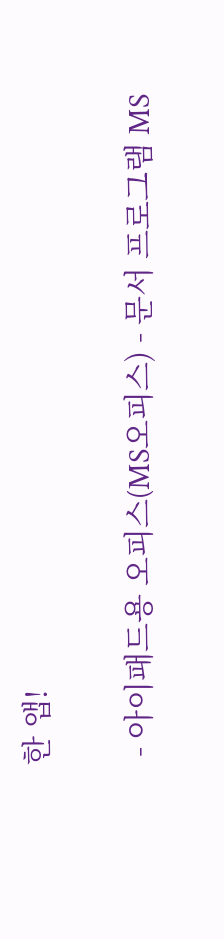한 앱!

 - 아이패드용 오피스(MS오피스) - 문서 프로그램 MS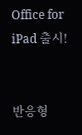Office for iPad 출시!


반응형